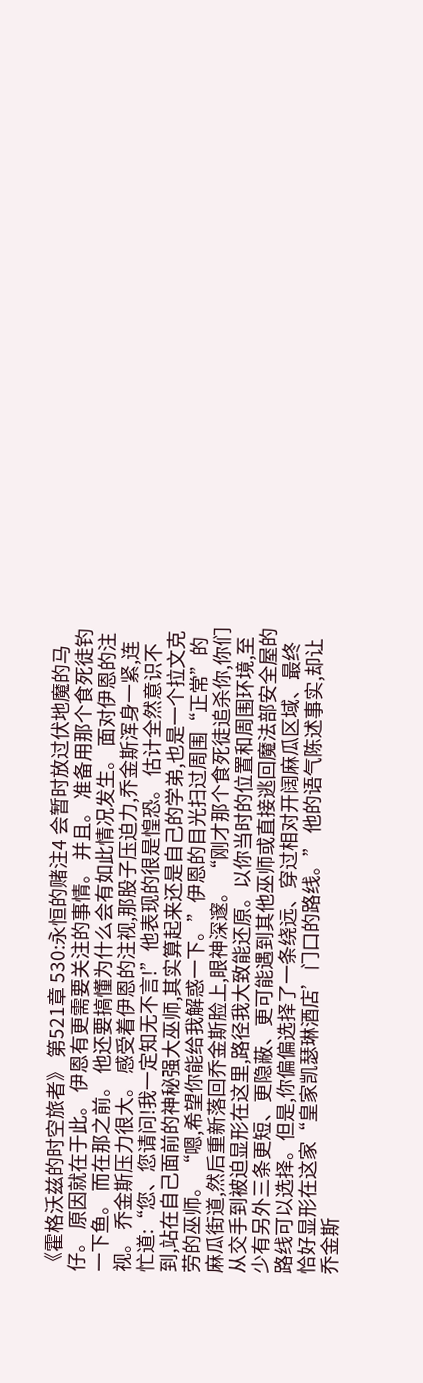《霍格沃兹的时空旅者》 第521章 530:永恒的赌注4 会暂时放过伏地魔的马仔。 原因就在于此。 伊恩有更需要关注的事情。 并且。 准备用那个食死徒钓一下鱼。 而在那之前。 他还要搞懂为什么会有如此情况发生。 面对伊恩的注视。 乔金斯压力很大。 感受着伊恩的注视,那股子压迫力,乔金斯浑身一紧,连忙道:“您、您请问!我一定知无不言!”他表现的很是惶恐。 估计全然意识不到,站在自己面前的神秘强大巫师,其实算起来还是自己的学弟,也是一个拉文克劳的巫师。 “嗯,希望你能给我解惑一下。”伊恩的目光扫过周围“正常”的麻瓜街道,然后重新落回乔金斯脸上,眼神深邃。 “刚才那个食死徒追杀你,你们从交手到被迫显形在这里,路径我大致能还原。以你当时的位置和周围环境,至少有另外三条更短、更隐蔽、更可能遇到其他巫师或直接逃回魔法部安全屋的路线可以选择。但是,你偏偏选择了一条绕远、穿过相对开阔麻瓜区域、最终恰好显形在这家“皇家凯瑟琳酒店’门口的路线。” 他的语气陈述事实,却让乔金斯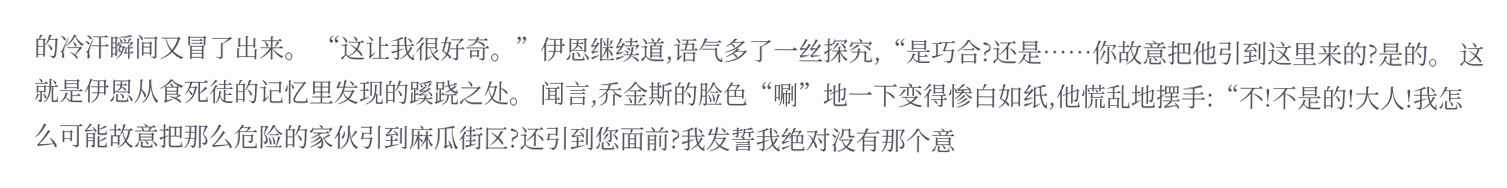的冷汗瞬间又冒了出来。 “这让我很好奇。”伊恩继续道,语气多了一丝探究,“是巧合?还是……你故意把他引到这里来的?是的。 这就是伊恩从食死徒的记忆里发现的蹊跷之处。 闻言,乔金斯的脸色“唰”地一下变得惨白如纸,他慌乱地摆手:“不!不是的!大人!我怎么可能故意把那么危险的家伙引到麻瓜街区?还引到您面前?我发誓我绝对没有那个意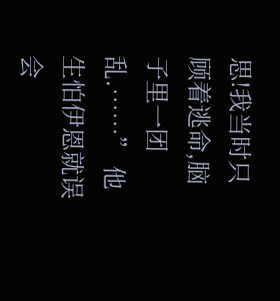思!我当时只顾着逃命,脑子里一团乱.……” 他生怕伊恩就误会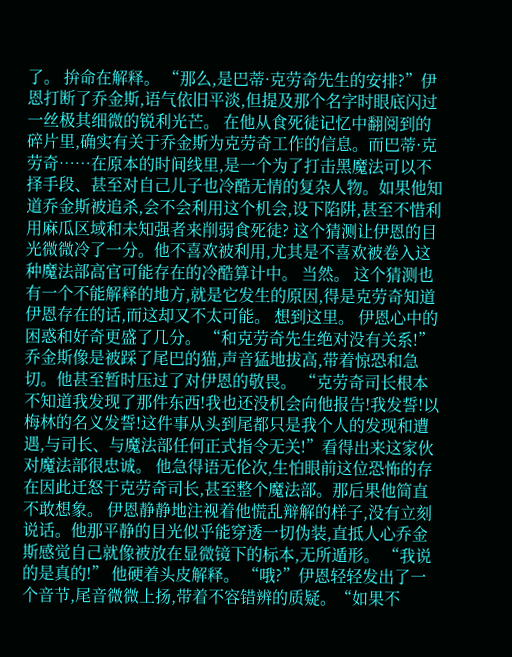了。 拚命在解释。 “那么,是巴蒂·克劳奇先生的安排?”伊恩打断了乔金斯,语气依旧平淡,但提及那个名字时眼底闪过一丝极其细微的锐利光芒。 在他从食死徒记忆中翻阅到的碎片里,确实有关于乔金斯为克劳奇工作的信息。而巴蒂·克劳奇……在原本的时间线里,是一个为了打击黑魔法可以不择手段、甚至对自己儿子也冷酷无情的复杂人物。如果他知道乔金斯被追杀,会不会利用这个机会,设下陷阱,甚至不惜利用麻瓜区域和未知强者来削弱食死徒? 这个猜测让伊恩的目光微微冷了一分。他不喜欢被利用,尤其是不喜欢被卷入这种魔法部高官可能存在的冷酷算计中。 当然。 这个猜测也有一个不能解释的地方,就是它发生的原因,得是克劳奇知道伊恩存在的话,而这却又不太可能。 想到这里。 伊恩心中的困惑和好奇更盛了几分。 “和克劳奇先生绝对没有关系!”乔金斯像是被踩了尾巴的猫,声音猛地拔高,带着惊恐和急切。他甚至暂时压过了对伊恩的敬畏。 “克劳奇司长根本不知道我发现了那件东西!我也还没机会向他报告!我发誓!以梅林的名义发誓!这件事从头到尾都只是我个人的发现和遭遇,与司长、与魔法部任何正式指令无关!”看得出来这家伙对魔法部很忠诚。 他急得语无伦次,生怕眼前这位恐怖的存在因此迁怒于克劳奇司长,甚至整个魔法部。那后果他简直不敢想象。 伊恩静静地注视着他慌乱辩解的样子,没有立刻说话。他那平静的目光似乎能穿透一切伪装,直抵人心乔金斯感觉自己就像被放在显微镜下的标本,无所遁形。 “我说的是真的!” 他硬着头皮解释。 “哦?”伊恩轻轻发出了一个音节,尾音微微上扬,带着不容错辨的质疑。“如果不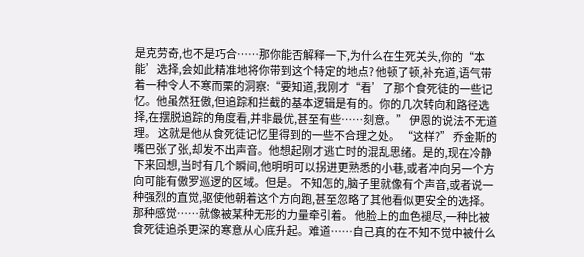是克劳奇,也不是巧合……那你能否解释一下,为什么在生死关头,你的“本能’选择,会如此精准地将你带到这个特定的地点? 他顿了顿,补充道,语气带着一种令人不寒而栗的洞察:“要知道,我刚才“看’了那个食死徒的一些记忆。他虽然狂傲,但追踪和拦截的基本逻辑是有的。你的几次转向和路径选择,在摆脱追踪的角度看,并非最优,甚至有些……刻意。” 伊恩的说法不无道理。 这就是他从食死徒记忆里得到的一些不合理之处。 “这样?” 乔金斯的嘴巴张了张,却发不出声音。他想起刚才逃亡时的混乱思绪。是的,现在冷静下来回想,当时有几个瞬间,他明明可以拐进更熟悉的小巷,或者冲向另一个方向可能有傲罗巡逻的区域。但是。 不知怎的,脑子里就像有个声音,或者说一种强烈的直觉,驱使他朝着这个方向跑,甚至忽略了其他看似更安全的选择。 那种感觉……就像被某种无形的力量牵引着。 他脸上的血色褪尽,一种比被食死徒追杀更深的寒意从心底升起。难道……自己真的在不知不觉中被什么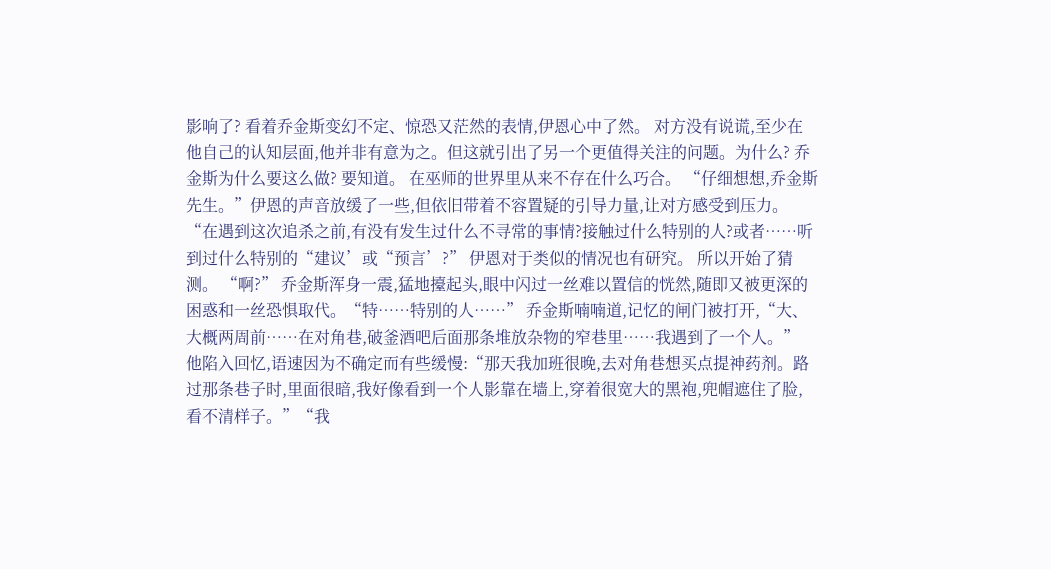影响了? 看着乔金斯变幻不定、惊恐又茫然的表情,伊恩心中了然。 对方没有说谎,至少在他自己的认知层面,他并非有意为之。但这就引出了另一个更值得关注的问题。为什么? 乔金斯为什么要这么做? 要知道。 在巫师的世界里从来不存在什么巧合。 “仔细想想,乔金斯先生。”伊恩的声音放缓了一些,但依旧带着不容置疑的引导力量,让对方感受到压力。 “在遇到这次追杀之前,有没有发生过什么不寻常的事情?接触过什么特别的人?或者……听到过什么特别的“建议’或“预言’?” 伊恩对于类似的情况也有研究。 所以开始了猜测。 “啊?” 乔金斯浑身一震,猛地擡起头,眼中闪过一丝难以置信的恍然,随即又被更深的困惑和一丝恐惧取代。“特……特别的人……” 乔金斯喃喃道,记忆的闸门被打开,“大、大概两周前……在对角巷,破釜酒吧后面那条堆放杂物的窄巷里……我遇到了一个人。” 他陷入回忆,语速因为不确定而有些缓慢:“那天我加班很晚,去对角巷想买点提神药剂。路过那条巷子时,里面很暗,我好像看到一个人影靠在墙上,穿着很宽大的黑袍,兜帽遮住了脸,看不清样子。”“我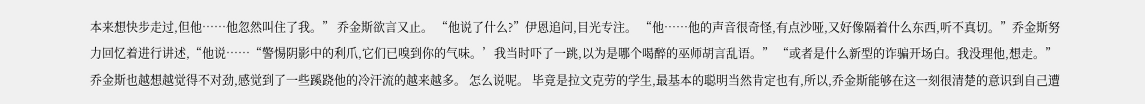本来想快步走过,但他……他忽然叫住了我。” 乔金斯欲言又止。 “他说了什么?”伊恩追问,目光专注。 “他……他的声音很奇怪,有点沙哑,又好像隔着什么东西,听不真切。”乔金斯努力回忆着进行讲述,“他说……“警惕阴影中的利爪,它们已嗅到你的气味。’我当时吓了一跳,以为是哪个喝醉的巫师胡言乱语。” “或者是什么新型的诈骗开场白。我没理他,想走。”乔金斯也越想越觉得不对劲,感觉到了一些蹊跷他的冷汗流的越来越多。 怎么说呢。 毕竟是拉文克劳的学生,最基本的聪明当然肯定也有,所以,乔金斯能够在这一刻很清楚的意识到自己遭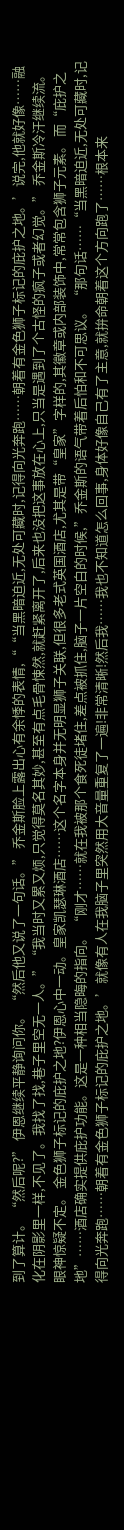到了算计。 “然后呢?” 伊恩继续平静询问你。 “然后他又说了一句话。” 乔金斯脸上露出心有余悸的表情,““当黑暗迫近,无处可藏时,记得向光奔跑……朝着有金色狮子标记的庇护之地。’说完,他就好像……融化在阴影里一样,不见了。我找了找,巷子里空无一人。”“我当时又累又烦,只觉得莫名其妙,甚至有点毛骨悚然,就赶紧离开了,后来也没把这事放在心上,只当是遇到了个古怪的疯子或者幻觉。” 乔金斯冷汗继续流。 眼神惊疑不定。 金色狮子标记的庇护之地?伊恩心中一动。皇家凯瑟琳酒店……这个名字本身并无明显狮子关联,但很多老式英国酒店,尤其是带“皇家”字样的,其徽章或内部装饰中,常常包含狮子元素。 而“庇护之地”……酒店确实提供庇护功能。这是一种相当隐晦的指向。 “刚才……就在我被那个食死徒堵住,差点被抓住,脑子一片空白的时候,”乔金斯的语气带着后怕和不可思议。 “那句话……“当黑暗迫近,无处可藏时,记得向光奔跑……朝着有金色狮子标记的庇护之地。’就像有人在我脑子里突然用大音量重复了一遍!非常清晰!然后我……我也不知道怎么回事,身体好像自己有了主意,就拚命朝着这个方向跑了……根本来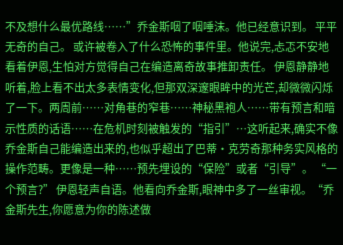不及想什么最优路线……”乔金斯咽了咽唾沫。他已经意识到。 平平无奇的自己。 或许被卷入了什么恐怖的事件里。他说完,忐忑不安地看着伊恩,生怕对方觉得自己在编造离奇故事推卸责任。 伊恩静静地听着,脸上看不出太多表情变化,但那双深邃眼眸中的光芒,却微微闪烁了一下。两周前……对角巷的窄巷……神秘黑袍人……带有预言和暗示性质的话语……在危机时刻被触发的“指引”…这听起来,确实不像乔金斯自己能编造出来的,也似乎超出了巴蒂·克劳奇那种务实风格的操作范畴。更像是一种……预先埋设的“保险”或者“引导”。 “一个预言?” 伊恩轻声自语。他看向乔金斯,眼神中多了一丝审视。“乔金斯先生,你愿意为你的陈述做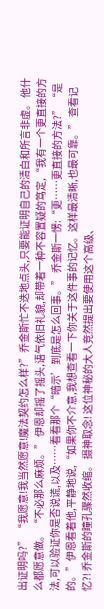出证明吗?” “我愿意!我当然愿意!魔法契约怎么样?”乔金斯忙不迭地点头,只要能证明自己的清白和所言非虚。 他什么都愿意做。 “不必那么麻烦。” 伊恩却摇了摇头,语气依旧礼貌,却带着一种不容置疑的笃定,“我有一个更直接的方法,可以验证你是否说谎,以及……看看那个“暗示’到底是怎么回事。” 乔金斯一愣:“更……更直接的方法?” “是的。”伊恩看着他,平静地说,“如果你不介意,我想查看一下你关于这件事的记忆。这样最清晰,也最可靠。” 查看记忆?! 乔金斯的瞳孔骤然收缩。 摄神取念! 这位神秘的大人竞然提出要使用这个高级、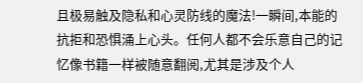且极易触及隐私和心灵防线的魔法!一瞬间,本能的抗拒和恐惧涌上心头。任何人都不会乐意自己的记忆像书籍一样被随意翻阅,尤其是涉及个人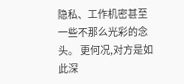隐私、工作机密甚至一些不那么光彩的念头。 更何况,对方是如此深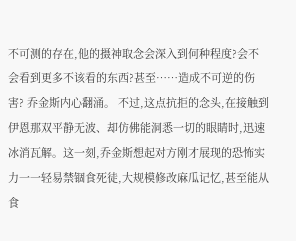不可测的存在,他的摄神取念会深入到何种程度?会不会看到更多不该看的东西?甚至……造成不可逆的伤害? 乔金斯内心翻涌。 不过,这点抗拒的念头,在接触到伊恩那双平静无波、却仿佛能洞悉一切的眼睛时,迅速冰消瓦解。这一刻,乔金斯想起对方刚才展现的恐怖实力一一轻易禁锢食死徒,大规模修改麻瓜记忆,甚至能从食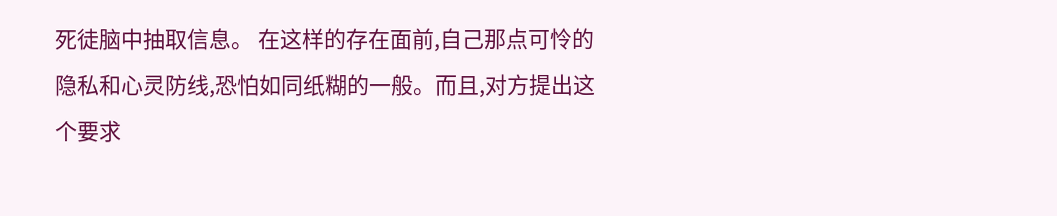死徒脑中抽取信息。 在这样的存在面前,自己那点可怜的隐私和心灵防线,恐怕如同纸糊的一般。而且,对方提出这个要求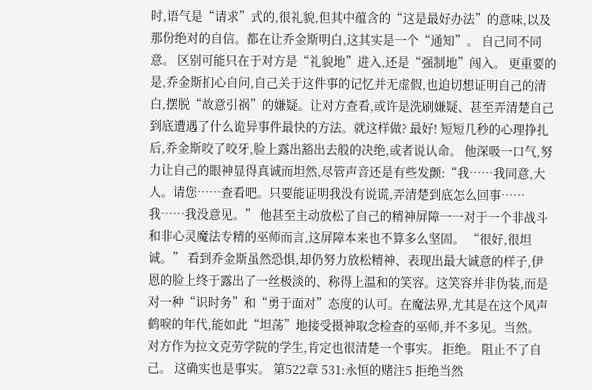时,语气是“请求”式的,很礼貌,但其中蕴含的“这是最好办法”的意味,以及那份绝对的自信。都在让乔金斯明白,这其实是一个“通知”。 自己同不同意。 区别可能只在于对方是“礼貌地”进入,还是“强制地”闯入。 更重要的是,乔金斯扪心自问,自己关于这件事的记忆并无虚假,也迫切想证明自己的清白,摆脱“故意引祸”的嫌疑。让对方查看,或许是洗刷嫌疑、甚至弄清楚自己到底遭遇了什么诡异事件最快的方法。就这样做? 最好! 短短几秒的心理挣扎后,乔金斯咬了咬牙,脸上露出豁出去般的决绝,或者说认命。 他深吸一口气,努力让自己的眼神显得真诚而坦然,尽管声音还是有些发颤:“我……我同意,大人。请您……查看吧。只要能证明我没有说谎,弄清楚到底怎么回事……我……我没意见。” 他甚至主动放松了自己的精神屏障一一对于一个非战斗和非心灵魔法专精的巫师而言,这屏障本来也不算多么坚固。 “很好,很坦诚。” 看到乔金斯虽然恐惧,却仍努力放松精神、表现出最大诚意的样子,伊恩的脸上终于露出了一丝极淡的、称得上温和的笑容。这笑容并非伪装,而是对一种“识时务”和“勇于面对”态度的认可。在魔法界,尤其是在这个风声鹤唳的年代,能如此“坦荡”地接受摄神取念检查的巫师,并不多见。当然。 对方作为拉文克劳学院的学生,肯定也很清楚一个事实。 拒绝。 阻止不了自己。 这确实也是事实。 第522章 531:永恒的赌注5 拒绝当然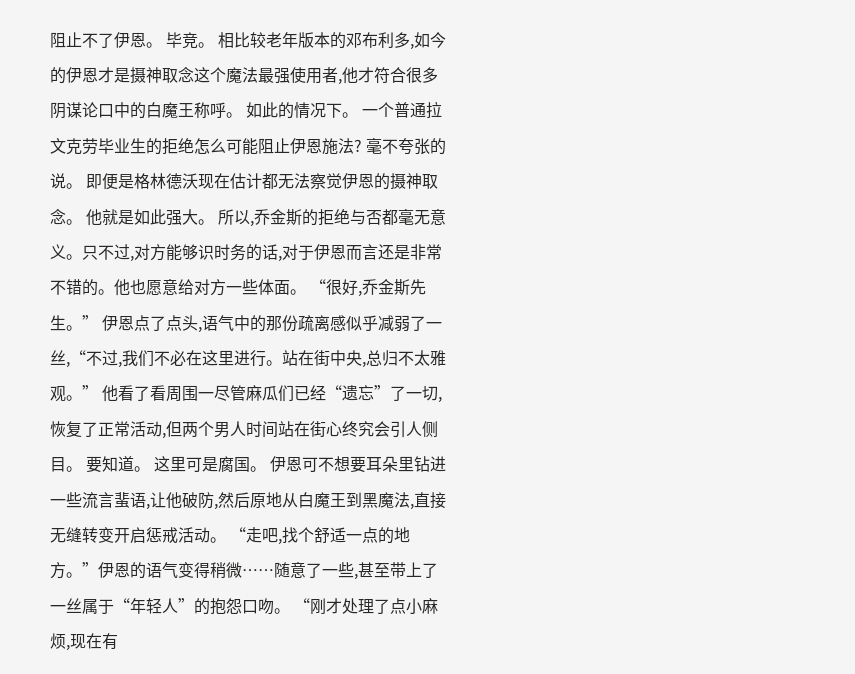阻止不了伊恩。 毕竞。 相比较老年版本的邓布利多,如今的伊恩才是摄神取念这个魔法最强使用者,他才符合很多阴谋论口中的白魔王称呼。 如此的情况下。 一个普通拉文克劳毕业生的拒绝怎么可能阻止伊恩施法? 毫不夸张的说。 即便是格林德沃现在估计都无法察觉伊恩的摄神取念。 他就是如此强大。 所以,乔金斯的拒绝与否都毫无意义。只不过,对方能够识时务的话,对于伊恩而言还是非常不错的。他也愿意给对方一些体面。 “很好,乔金斯先生。” 伊恩点了点头,语气中的那份疏离感似乎减弱了一丝,“不过,我们不必在这里进行。站在街中央,总归不太雅观。” 他看了看周围一尽管麻瓜们已经“遗忘”了一切,恢复了正常活动,但两个男人时间站在街心终究会引人侧目。 要知道。 这里可是腐国。 伊恩可不想要耳朵里钻进一些流言蜚语,让他破防,然后原地从白魔王到黑魔法,直接无缝转变开启惩戒活动。 “走吧,找个舒适一点的地方。”伊恩的语气变得稍微……随意了一些,甚至带上了一丝属于“年轻人”的抱怨口吻。 “刚才处理了点小麻烦,现在有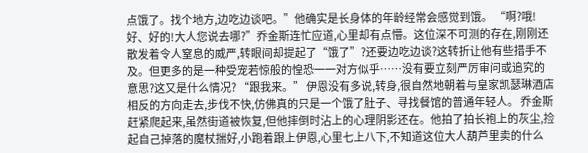点饿了。找个地方,边吃边谈吧。”他确实是长身体的年龄经常会感觉到饿。 “啊?哦!好、好的!大人您说去哪?”乔金斯连忙应道,心里却有点懵。这位深不可测的存在,刚刚还散发着令人窒息的威严,转眼间却提起了“饿了”?还要边吃边谈?这转折让他有些措手不及。但更多的是一种受宠若惊般的惶恐一一对方似乎……没有要立刻严厉审问或追究的意思?这又是什么情况? “跟我来。” 伊恩没有多说,转身,很自然地朝着与皇家凯瑟琳酒店相反的方向走去,步伐不快,仿佛真的只是一个饿了肚子、寻找餐馆的普通年轻人。 乔金斯赶紧爬起来,虽然街道被恢复,但他摔倒时沾上的心理阴影还在。他拍了拍长袍上的灰尘,捡起自己掉落的魔杖揣好,小跑着跟上伊恩,心里七上八下,不知道这位大人葫芦里卖的什么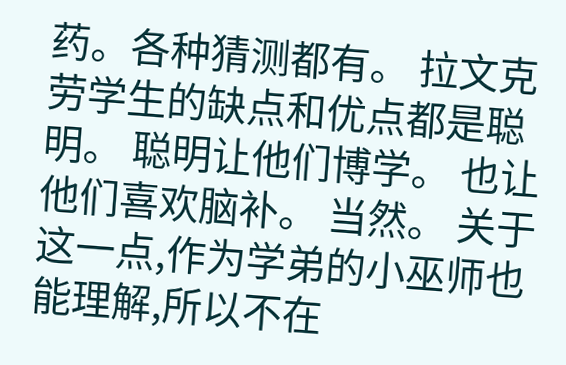药。各种猜测都有。 拉文克劳学生的缺点和优点都是聪明。 聪明让他们博学。 也让他们喜欢脑补。 当然。 关于这一点,作为学弟的小巫师也能理解,所以不在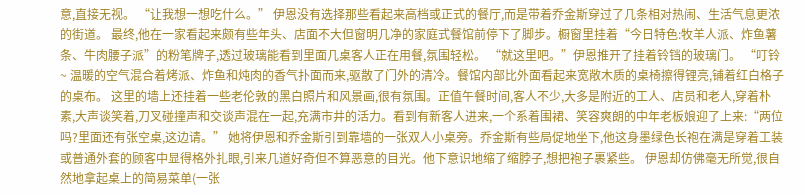意,直接无视。 “让我想一想吃什么。” 伊恩没有选择那些看起来高档或正式的餐厅,而是带着乔金斯穿过了几条相对热闹、生活气息更浓的街道。 最终,他在一家看起来颇有些年头、店面不大但窗明几净的家庭式餐馆前停下了脚步。橱窗里挂着“今日特色:牧羊人派、炸鱼薯条、牛肉腰子派”的粉笔牌子,透过玻璃能看到里面几桌客人正在用餐,氛围轻松。 “就这里吧。”伊恩推开了挂着铃铛的玻璃门。 “叮铃~ 温暖的空气混合着烤派、炸鱼和炖肉的香气扑面而来,驱散了门外的清冷。餐馆内部比外面看起来宽敞木质的桌椅擦得锂亮,铺着红白格子的桌布。 这里的墙上还挂着一些老伦敦的黑白照片和风景画,很有氛围。正值午餐时间,客人不少,大多是附近的工人、店员和老人,穿着朴素,大声谈笑着,刀叉碰撞声和交谈声混在一起,充满市井的活力。看到有新客人进来,一个系着围裙、笑容爽朗的中年老板娘迎了上来:“两位吗?里面还有张空桌,这边请。” 她将伊恩和乔金斯引到靠墙的一张双人小桌旁。乔金斯有些局促地坐下,他这身墨绿色长袍在满是穿着工装或普通外套的顾客中显得格外扎眼,引来几道好奇但不算恶意的目光。他下意识地缩了缩脖子,想把袍子裹紧些。 伊恩却仿佛毫无所觉,很自然地拿起桌上的简易菜单(一张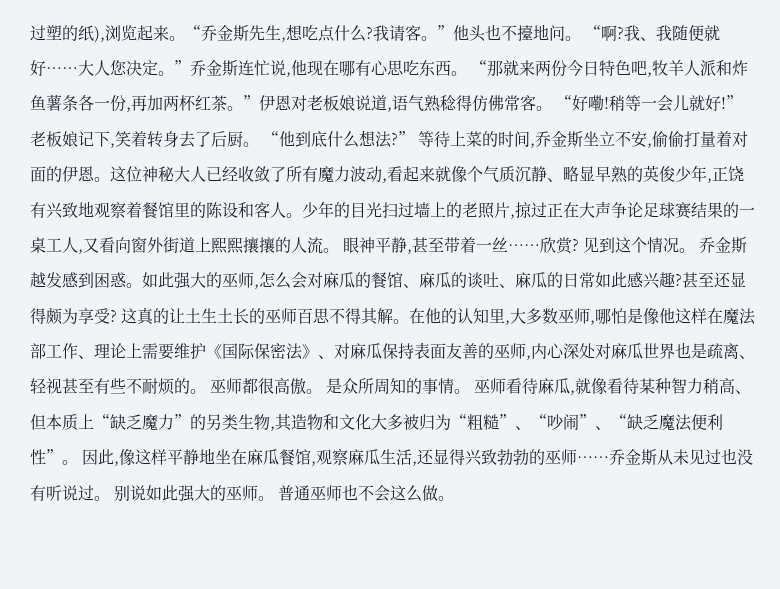过塑的纸),浏览起来。“乔金斯先生,想吃点什么?我请客。”他头也不擡地问。 “啊?我、我随便就好……大人您决定。”乔金斯连忙说,他现在哪有心思吃东西。 “那就来两份今日特色吧,牧羊人派和炸鱼薯条各一份,再加两杯红茶。”伊恩对老板娘说道,语气熟稔得仿佛常客。 “好嘞!稍等一会儿就好!”老板娘记下,笑着转身去了后厨。 “他到底什么想法?” 等待上菜的时间,乔金斯坐立不安,偷偷打量着对面的伊恩。这位神秘大人已经收敛了所有魔力波动,看起来就像个气质沉静、略显早熟的英俊少年,正饶有兴致地观察着餐馆里的陈设和客人。少年的目光扫过墙上的老照片,掠过正在大声争论足球赛结果的一桌工人,又看向窗外街道上熙熙攘攘的人流。 眼神平静,甚至带着一丝……欣赏? 见到这个情况。 乔金斯越发感到困惑。如此强大的巫师,怎么会对麻瓜的餐馆、麻瓜的谈吐、麻瓜的日常如此感兴趣?甚至还显得颇为享受? 这真的让土生土长的巫师百思不得其解。在他的认知里,大多数巫师,哪怕是像他这样在魔法部工作、理论上需要维护《国际保密法》、对麻瓜保持表面友善的巫师,内心深处对麻瓜世界也是疏离、轻视甚至有些不耐烦的。 巫师都很高傲。 是众所周知的事情。 巫师看待麻瓜,就像看待某种智力稍高、但本质上“缺乏魔力”的另类生物,其造物和文化大多被归为“粗糙”、“吵闹”、“缺乏魔法便利性”。 因此,像这样平静地坐在麻瓜餐馆,观察麻瓜生活,还显得兴致勃勃的巫师……乔金斯从未见过也没有听说过。 别说如此强大的巫师。 普通巫师也不会这么做。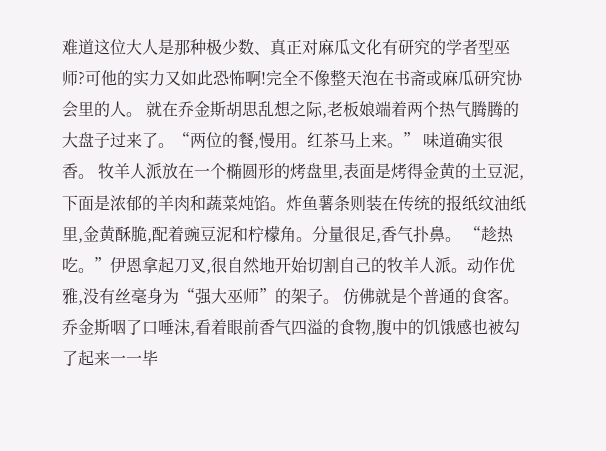难道这位大人是那种极少数、真正对麻瓜文化有研究的学者型巫师?可他的实力又如此恐怖啊!完全不像整天泡在书斋或麻瓜研究协会里的人。 就在乔金斯胡思乱想之际,老板娘端着两个热气腾腾的大盘子过来了。“两位的餐,慢用。红茶马上来。” 味道确实很香。 牧羊人派放在一个椭圆形的烤盘里,表面是烤得金黄的土豆泥,下面是浓郁的羊肉和蔬菜炖馅。炸鱼薯条则装在传统的报纸纹油纸里,金黄酥脆,配着豌豆泥和柠檬角。分量很足,香气扑鼻。 “趁热吃。”伊恩拿起刀叉,很自然地开始切割自己的牧羊人派。动作优雅,没有丝毫身为“强大巫师”的架子。 仿佛就是个普通的食客。 乔金斯咽了口唾沫,看着眼前香气四溢的食物,腹中的饥饿感也被勾了起来一一毕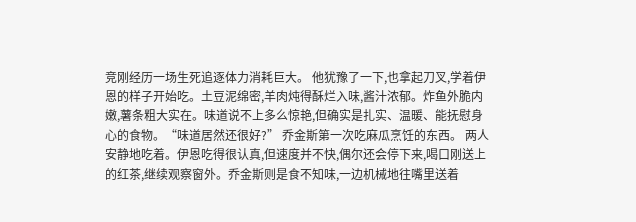竞刚经历一场生死追逐体力消耗巨大。 他犹豫了一下,也拿起刀叉,学着伊恩的样子开始吃。土豆泥绵密,羊肉炖得酥烂入味,酱汁浓郁。炸鱼外脆内嫩,薯条粗大实在。味道说不上多么惊艳,但确实是扎实、温暖、能抚慰身心的食物。“味道居然还很好?” 乔金斯第一次吃麻瓜烹饪的东西。 两人安静地吃着。伊恩吃得很认真,但速度并不快,偶尔还会停下来,喝口刚送上的红茶,继续观察窗外。乔金斯则是食不知味,一边机械地往嘴里送着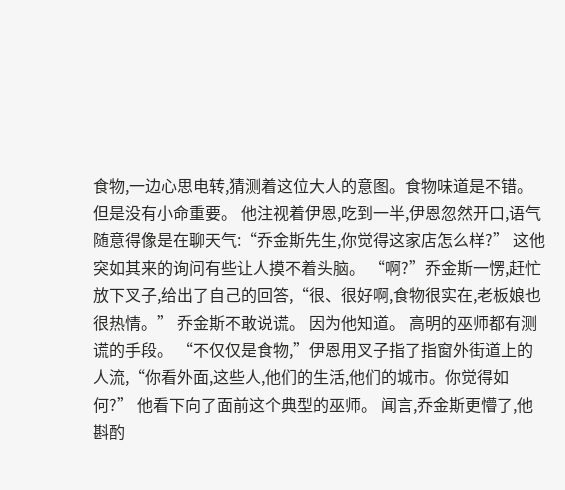食物,一边心思电转,猜测着这位大人的意图。食物味道是不错。 但是没有小命重要。 他注视着伊恩,吃到一半,伊恩忽然开口,语气随意得像是在聊天气:“乔金斯先生,你觉得这家店怎么样?” 这他突如其来的询问有些让人摸不着头脑。 “啊?”乔金斯一愣,赶忙放下叉子,给出了自己的回答,“很、很好啊,食物很实在,老板娘也很热情。” 乔金斯不敢说谎。 因为他知道。 高明的巫师都有测谎的手段。 “不仅仅是食物,”伊恩用叉子指了指窗外街道上的人流,“你看外面,这些人,他们的生活,他们的城市。你觉得如何?” 他看下向了面前这个典型的巫师。 闻言,乔金斯更懵了,他斟酌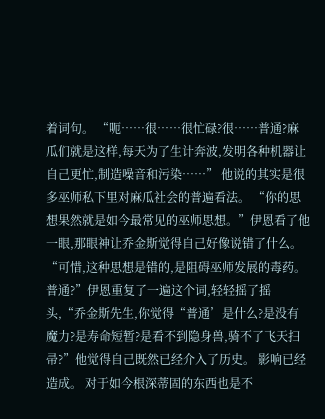着词句。 “呃……很……很忙碌?很……普通?麻瓜们就是这样,每天为了生计奔波,发明各种机器让自己更忙,制造噪音和污染……” 他说的其实是很多巫师私下里对麻瓜社会的普遍看法。 “你的思想果然就是如今最常见的巫师思想。”伊恩看了他一眼,那眼神让乔金斯觉得自己好像说错了什么。 “可惜,这种思想是错的,是阻碍巫师发展的毒药。普通?”伊恩重复了一遍这个词,轻轻摇了摇头,“乔金斯先生,你觉得“普通’是什么?是没有魔力?是寿命短暂?是看不到隐身兽,骑不了飞天扫帚?”他觉得自己既然已经介入了历史。 影响已经造成。 对于如今根深蒂固的东西也是不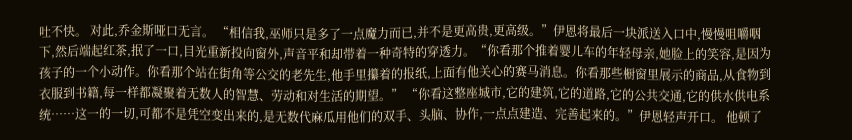吐不快。 对此,乔金斯哑口无言。 “相信我,巫师只是多了一点魔力而已,并不是更高贵,更高级。”伊恩将最后一块派送入口中,慢慢咀嚼咽下,然后端起红茶,抿了一口,目光重新投向窗外,声音平和却带着一种奇特的穿透力。“你看那个推着婴儿车的年轻母亲,她脸上的笑容,是因为孩子的一个小动作。你看那个站在街角等公交的老先生,他手里攥着的报纸,上面有他关心的赛马消息。你看那些橱窗里展示的商品,从食物到衣服到书籍,每一样都凝聚着无数人的智慧、劳动和对生活的期望。” “你看这整座城市,它的建筑,它的道路,它的公共交通,它的供水供电系统……这一的一切,可都不是凭空变出来的,是无数代麻瓜用他们的双手、头脑、协作,一点点建造、完善起来的。”伊恩轻声开口。 他顿了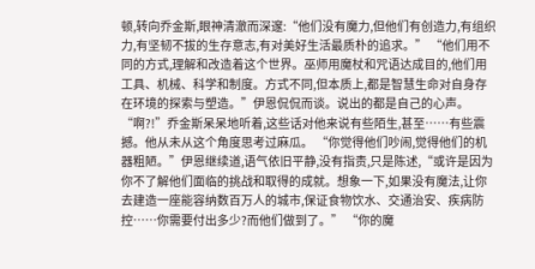顿,转向乔金斯,眼神清澈而深邃:“他们没有魔力,但他们有创造力,有组织力,有坚韧不拔的生存意志,有对美好生活最质朴的追求。” “他们用不同的方式,理解和改造着这个世界。巫师用魔杖和咒语达成目的,他们用工具、机械、科学和制度。方式不同,但本质上,都是智慧生命对自身存在环境的探索与塑造。”伊恩侃侃而谈。说出的都是自己的心声。 “啊?!”乔金斯呆呆地听着,这些话对他来说有些陌生,甚至……有些震撼。他从未从这个角度思考过麻瓜。 “你觉得他们吵闹,觉得他们的机器粗陋。”伊恩继续道,语气依旧平静,没有指责,只是陈述,“或许是因为你不了解他们面临的挑战和取得的成就。想象一下,如果没有魔法,让你去建造一座能容纳数百万人的城市,保证食物饮水、交通治安、疾病防控……你需要付出多少?而他们做到了。” “你的魔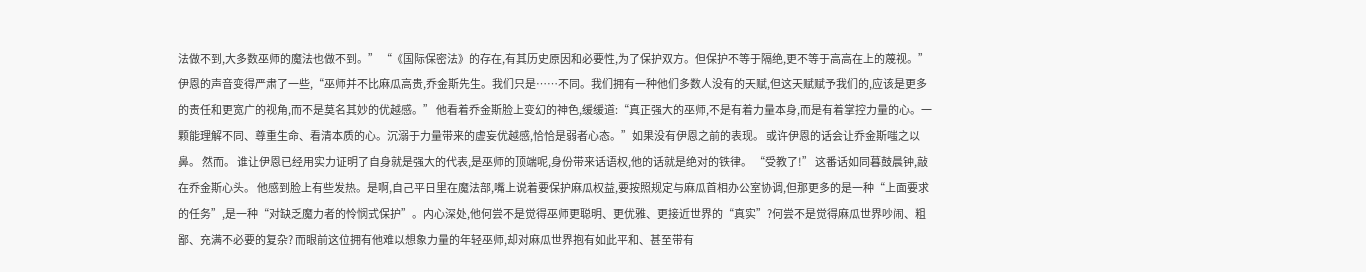法做不到,大多数巫师的魔法也做不到。” “《国际保密法》的存在,有其历史原因和必要性,为了保护双方。但保护不等于隔绝,更不等于高高在上的蔑视。” 伊恩的声音变得严肃了一些,“巫师并不比麻瓜高贵,乔金斯先生。我们只是……不同。我们拥有一种他们多数人没有的天赋,但这天赋赋予我们的,应该是更多的责任和更宽广的视角,而不是莫名其妙的优越感。” 他看着乔金斯脸上变幻的神色,缓缓道:“真正强大的巫师,不是有着力量本身,而是有着掌控力量的心。一颗能理解不同、尊重生命、看清本质的心。沉溺于力量带来的虚妄优越感,恰恰是弱者心态。”如果没有伊恩之前的表现。 或许伊恩的话会让乔金斯嗤之以鼻。 然而。 谁让伊恩已经用实力证明了自身就是强大的代表,是巫师的顶端呢,身份带来话语权,他的话就是绝对的铁律。 “受教了!” 这番话如同暮鼓晨钟,敲在乔金斯心头。 他感到脸上有些发热。是啊,自己平日里在魔法部,嘴上说着要保护麻瓜权益,要按照规定与麻瓜首相办公室协调,但那更多的是一种“上面要求的任务”,是一种“对缺乏魔力者的怜悯式保护”。内心深处,他何尝不是觉得巫师更聪明、更优雅、更接近世界的“真实”?何尝不是觉得麻瓜世界吵闹、粗鄙、充满不必要的复杂? 而眼前这位拥有他难以想象力量的年轻巫师,却对麻瓜世界抱有如此平和、甚至带有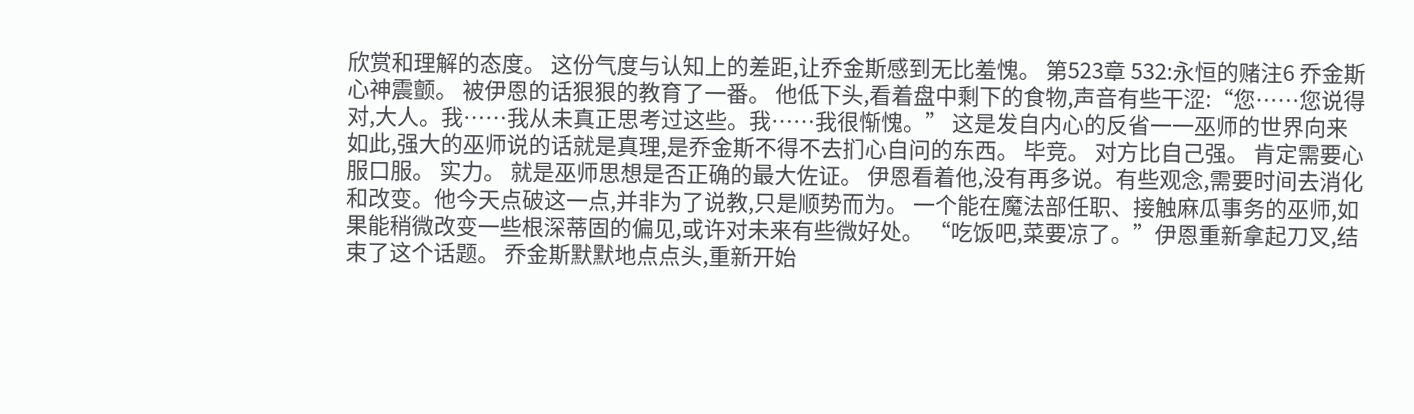欣赏和理解的态度。 这份气度与认知上的差距,让乔金斯感到无比羞愧。 第523章 532:永恒的赌注6 乔金斯心神震颤。 被伊恩的话狠狠的教育了一番。 他低下头,看着盘中剩下的食物,声音有些干涩:“您……您说得对,大人。我……我从未真正思考过这些。我……我很惭愧。” 这是发自内心的反省一一巫师的世界向来如此,强大的巫师说的话就是真理,是乔金斯不得不去扪心自问的东西。 毕竞。 对方比自己强。 肯定需要心服口服。 实力。 就是巫师思想是否正确的最大佐证。 伊恩看着他,没有再多说。有些观念,需要时间去消化和改变。他今天点破这一点,并非为了说教,只是顺势而为。 一个能在魔法部任职、接触麻瓜事务的巫师,如果能稍微改变一些根深蒂固的偏见,或许对未来有些微好处。 “吃饭吧,菜要凉了。”伊恩重新拿起刀叉,结束了这个话题。 乔金斯默默地点点头,重新开始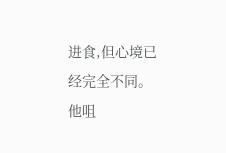进食,但心境已经完全不同。他咀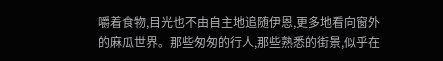嚼着食物,目光也不由自主地追随伊恩,更多地看向窗外的麻瓜世界。那些匆匆的行人,那些熟悉的街景,似乎在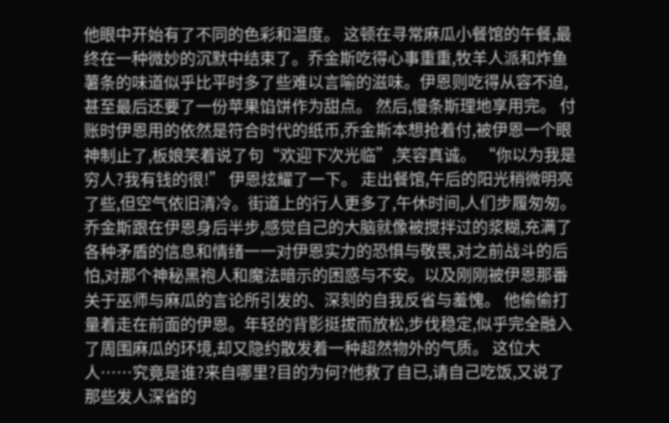他眼中开始有了不同的色彩和温度。 这顿在寻常麻瓜小餐馆的午餐,最终在一种微妙的沉默中结束了。乔金斯吃得心事重重,牧羊人派和炸鱼薯条的味道似乎比平时多了些难以言喻的滋味。伊恩则吃得从容不迫,甚至最后还要了一份苹果馅饼作为甜点。 然后,慢条斯理地享用完。 付账时伊恩用的依然是符合时代的纸币,乔金斯本想抢着付,被伊恩一个眼神制止了,板娘笑着说了句“欢迎下次光临”,笑容真诚。 “你以为我是穷人?我有钱的很!” 伊恩炫耀了一下。 走出餐馆,午后的阳光稍微明亮了些,但空气依旧清冷。街道上的行人更多了,午休时间,人们步履匆匆。 乔金斯跟在伊恩身后半步,感觉自己的大脑就像被搅拌过的浆糊,充满了各种矛盾的信息和情绪一一对伊恩实力的恐惧与敬畏,对之前战斗的后怕,对那个神秘黑袍人和魔法暗示的困惑与不安。以及刚刚被伊恩那番关于巫师与麻瓜的言论所引发的、深刻的自我反省与羞愧。 他偷偷打量着走在前面的伊恩。年轻的背影挺拔而放松,步伐稳定,似乎完全融入了周围麻瓜的环境,却又隐约散发着一种超然物外的气质。 这位大人……究竟是谁?来自哪里?目的为何?他救了自已,请自己吃饭,又说了那些发人深省的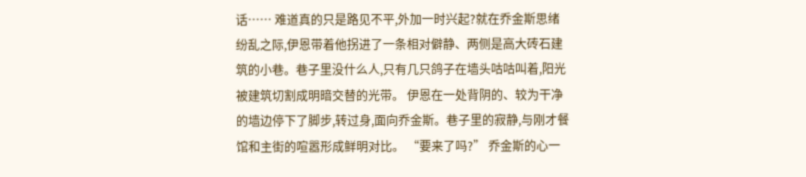话…… 难道真的只是路见不平,外加一时兴起?就在乔金斯思绪纷乱之际,伊恩带着他拐进了一条相对僻静、两侧是高大砖石建筑的小巷。巷子里没什么人,只有几只鸽子在墙头咕咕叫着,阳光被建筑切割成明暗交替的光带。 伊恩在一处背阴的、较为干净的墙边停下了脚步,转过身,面向乔金斯。巷子里的寂静,与刚才餐馆和主街的喧嚣形成鲜明对比。 “要来了吗?” 乔金斯的心一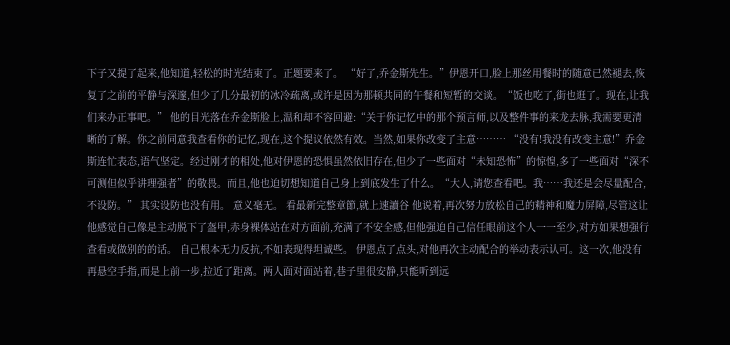下子又提了起来,他知道,轻松的时光结束了。正题要来了。 “好了,乔金斯先生。”伊恩开口,脸上那丝用餐时的随意已然褪去,恢复了之前的平静与深邃,但少了几分最初的冰冷疏离,或许是因为那顿共同的午餐和短暂的交谈。“饭也吃了,街也逛了。现在,让我们来办正事吧。” 他的目光落在乔金斯脸上,温和却不容回避:“关于你记忆中的那个预言师,以及整件事的来龙去脉,我需要更清晰的了解。你之前同意我查看你的记忆,现在,这个提议依然有效。当然,如果你改变了主意……… “没有!我没有改变主意!”乔金斯连忙表态,语气坚定。经过刚才的相处,他对伊恩的恐惧虽然依旧存在,但少了一些面对“未知恐怖”的惊惶,多了一些面对“深不可测但似乎讲理强者”的敬畏。而且,他也迫切想知道自己身上到底发生了什么。“大人,请您查看吧。我……我还是会尽量配合,不设防。” 其实设防也没有用。 意义毫无。 看最新完整章節,就上速讀谷 他说着,再次努力放松自己的精神和魔力屏障,尽管这让他感觉自己像是主动脱下了盔甲,赤身裸体站在对方面前,充满了不安全感,但他强迫自己信任眼前这个人一一至少,对方如果想强行查看或做别的的话。 自己根本无力反抗,不如表现得坦诚些。 伊恩点了点头,对他再次主动配合的举动表示认可。这一次,他没有再悬空手指,而是上前一步,拉近了距离。两人面对面站着,巷子里很安静,只能听到远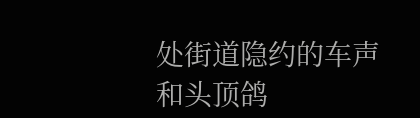处街道隐约的车声和头顶鸽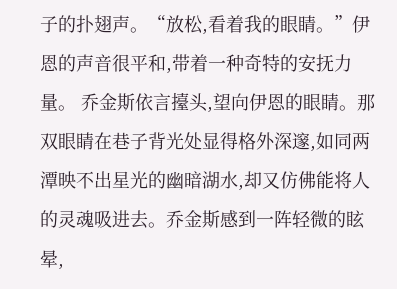子的扑翅声。“放松,看着我的眼睛。”伊恩的声音很平和,带着一种奇特的安抚力量。 乔金斯依言擡头,望向伊恩的眼睛。那双眼睛在巷子背光处显得格外深邃,如同两潭映不出星光的幽暗湖水,却又仿佛能将人的灵魂吸进去。乔金斯感到一阵轻微的眩晕,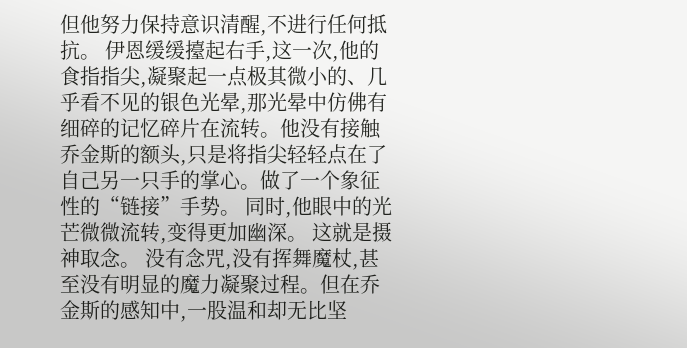但他努力保持意识清醒,不进行任何抵抗。 伊恩缓缓擡起右手,这一次,他的食指指尖,凝聚起一点极其微小的、几乎看不见的银色光晕,那光晕中仿佛有细碎的记忆碎片在流转。他没有接触乔金斯的额头,只是将指尖轻轻点在了自己另一只手的掌心。做了一个象征性的“链接”手势。 同时,他眼中的光芒微微流转,变得更加幽深。 这就是摄神取念。 没有念咒,没有挥舞魔杖,甚至没有明显的魔力凝聚过程。但在乔金斯的感知中,一股温和却无比坚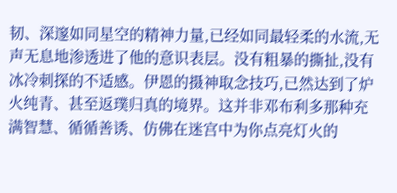韧、深邃如同星空的精神力量,已经如同最轻柔的水流,无声无息地渗透进了他的意识表层。没有粗暴的撕扯,没有冰冷刺探的不适感。伊恩的摄神取念技巧,已然达到了炉火纯青、甚至返璞归真的境界。这并非邓布利多那种充满智慧、循循善诱、仿佛在迷宫中为你点亮灯火的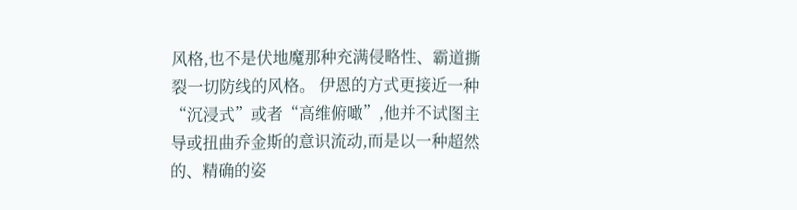风格,也不是伏地魔那种充满侵略性、霸道撕裂一切防线的风格。 伊恩的方式更接近一种“沉浸式”或者“高维俯噉”,他并不试图主导或扭曲乔金斯的意识流动,而是以一种超然的、精确的姿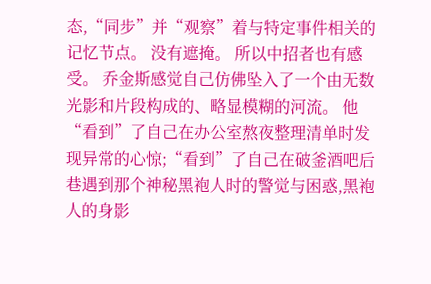态,“同步”并“观察”着与特定事件相关的记忆节点。 没有遮掩。 所以中招者也有感受。 乔金斯感觉自己仿佛坠入了一个由无数光影和片段构成的、略显模糊的河流。 他“看到”了自己在办公室熬夜整理清单时发现异常的心惊;“看到”了自己在破釜酒吧后巷遇到那个神秘黑袍人时的警觉与困惑,黑袍人的身影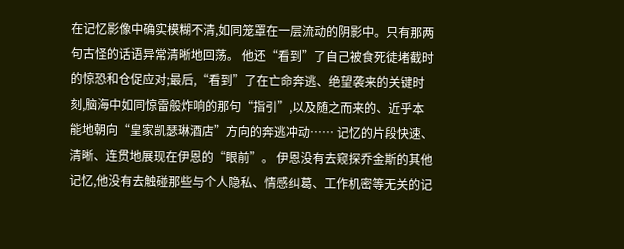在记忆影像中确实模糊不清,如同笼罩在一层流动的阴影中。只有那两句古怪的话语异常清晰地回荡。 他还“看到”了自己被食死徒堵截时的惊恐和仓促应对;最后,“看到”了在亡命奔逃、绝望袭来的关键时刻,脑海中如同惊雷般炸响的那句“指引”,以及随之而来的、近乎本能地朝向“皇家凯瑟琳酒店”方向的奔逃冲动…… 记忆的片段快速、清晰、连贯地展现在伊恩的“眼前”。 伊恩没有去窥探乔金斯的其他记忆,他没有去触碰那些与个人隐私、情感纠葛、工作机密等无关的记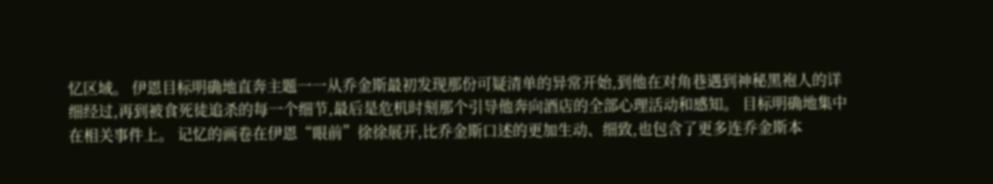忆区域。 伊恩目标明确地直奔主题一一从乔金斯最初发现那份可疑清单的异常开始,到他在对角巷遇到神秘黑袍人的详细经过,再到被食死徒追杀的每一个细节,最后是危机时刻那个引导他奔向酒店的全部心理活动和感知。 目标明确地集中在相关事件上。 记忆的画卷在伊恩“眼前”徐徐展开,比乔金斯口述的更加生动、细致,也包含了更多连乔金斯本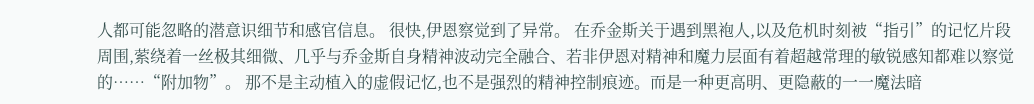人都可能忽略的潜意识细节和感官信息。 很快,伊恩察觉到了异常。 在乔金斯关于遇到黑袍人,以及危机时刻被“指引”的记忆片段周围,萦绕着一丝极其细微、几乎与乔金斯自身精神波动完全融合、若非伊恩对精神和魔力层面有着超越常理的敏锐感知都难以察觉的……“附加物”。 那不是主动植入的虚假记忆,也不是强烈的精神控制痕迹。而是一种更高明、更隐蔽的一一魔法暗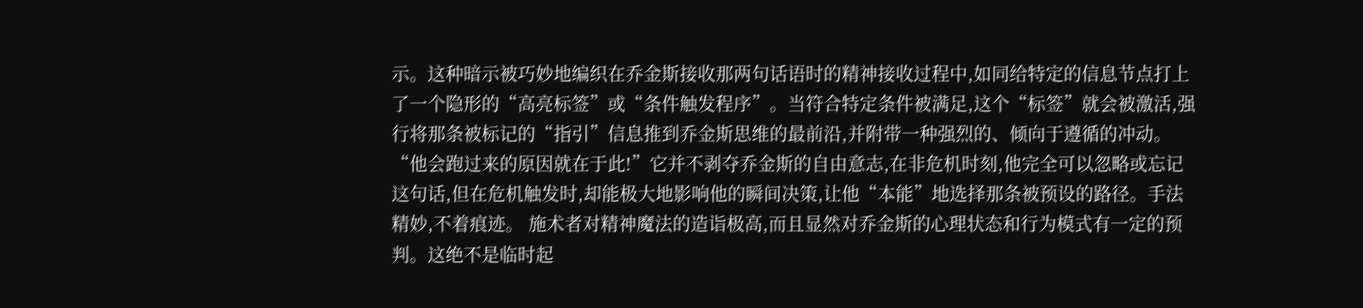示。这种暗示被巧妙地编织在乔金斯接收那两句话语时的精神接收过程中,如同给特定的信息节点打上了一个隐形的“高亮标签”或“条件触发程序”。当符合特定条件被满足,这个“标签”就会被激活,强行将那条被标记的“指引”信息推到乔金斯思维的最前沿,并附带一种强烈的、倾向于遵循的冲动。“他会跑过来的原因就在于此!”它并不剥夺乔金斯的自由意志,在非危机时刻,他完全可以忽略或忘记这句话,但在危机触发时,却能极大地影响他的瞬间决策,让他“本能”地选择那条被预设的路径。手法精妙,不着痕迹。 施术者对精神魔法的造诣极高,而且显然对乔金斯的心理状态和行为模式有一定的预判。这绝不是临时起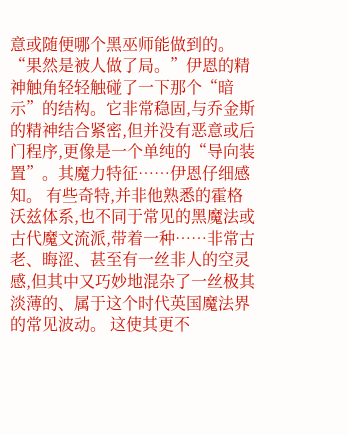意或随便哪个黑巫师能做到的。 “果然是被人做了局。”伊恩的精神触角轻轻触碰了一下那个“暗示”的结构。它非常稳固,与乔金斯的精神结合紧密,但并没有恶意或后门程序,更像是一个单纯的“导向装置”。其魔力特征……伊恩仔细感知。 有些奇特,并非他熟悉的霍格沃兹体系,也不同于常见的黑魔法或古代魔文流派,带着一种……非常古老、晦涩、甚至有一丝非人的空灵感,但其中又巧妙地混杂了一丝极其淡薄的、属于这个时代英国魔法界的常见波动。 这使其更不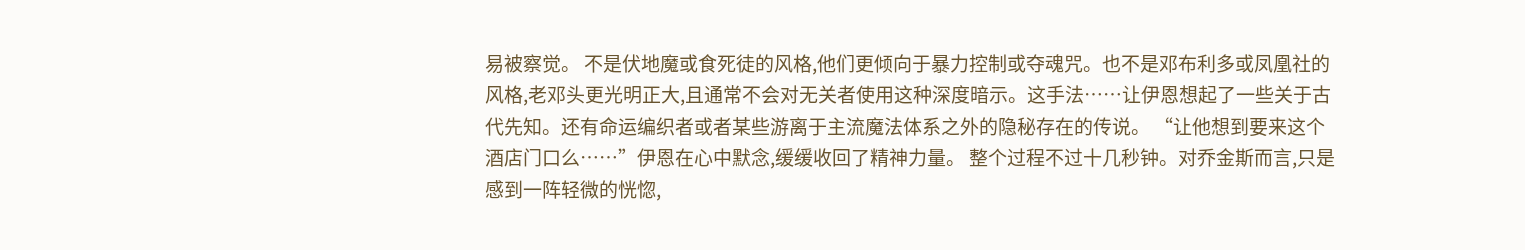易被察觉。 不是伏地魔或食死徒的风格,他们更倾向于暴力控制或夺魂咒。也不是邓布利多或凤凰社的风格,老邓头更光明正大,且通常不会对无关者使用这种深度暗示。这手法……让伊恩想起了一些关于古代先知。还有命运编织者或者某些游离于主流魔法体系之外的隐秘存在的传说。 “让他想到要来这个酒店门口么……”伊恩在心中默念,缓缓收回了精神力量。 整个过程不过十几秒钟。对乔金斯而言,只是感到一阵轻微的恍惚,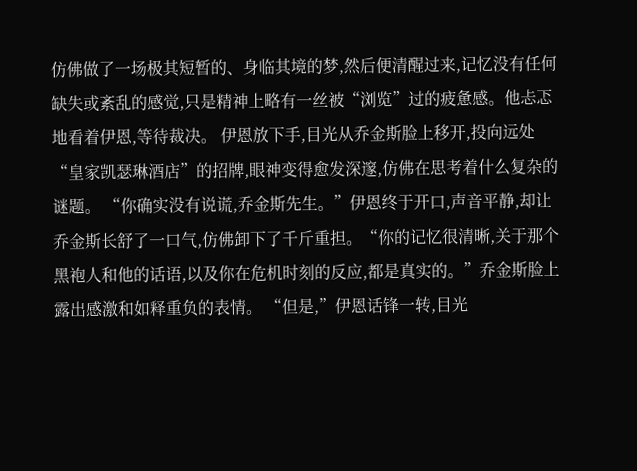仿佛做了一场极其短暂的、身临其境的梦,然后便清醒过来,记忆没有任何缺失或紊乱的感觉,只是精神上略有一丝被“浏览”过的疲惫感。他忐忑地看着伊恩,等待裁决。 伊恩放下手,目光从乔金斯脸上移开,投向远处“皇家凯瑟琳酒店”的招牌,眼神变得愈发深邃,仿佛在思考着什么复杂的谜题。 “你确实没有说谎,乔金斯先生。”伊恩终于开口,声音平静,却让乔金斯长舒了一口气,仿佛卸下了千斤重担。“你的记忆很清晰,关于那个黑袍人和他的话语,以及你在危机时刻的反应,都是真实的。”乔金斯脸上露出感激和如释重负的表情。 “但是,”伊恩话锋一转,目光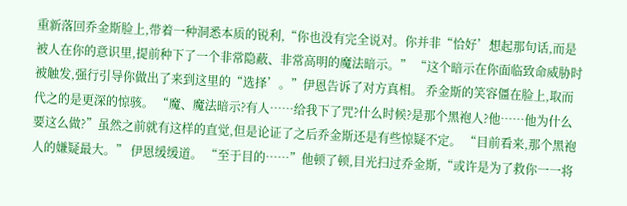重新落回乔金斯脸上,带着一种洞悉本质的锐利,“你也没有完全说对。你并非“恰好’想起那句话,而是被人在你的意识里,提前种下了一个非常隐蔽、非常高明的魔法暗示。” “这个暗示在你面临致命威胁时被触发,强行引导你做出了来到这里的“选择’。”伊恩告诉了对方真相。 乔金斯的笑容僵在脸上,取而代之的是更深的惊骇。 “魔、魔法暗示?有人……给我下了咒?什么时候?是那个黑袍人?他……他为什么要这么做?”虽然之前就有这样的直觉,但是论证了之后乔金斯还是有些惊疑不定。 “目前看来,那个黑袍人的嫌疑最大。” 伊恩缓缓道。 “至于目的……”他顿了顿,目光扫过乔金斯,“或许是为了救你一一将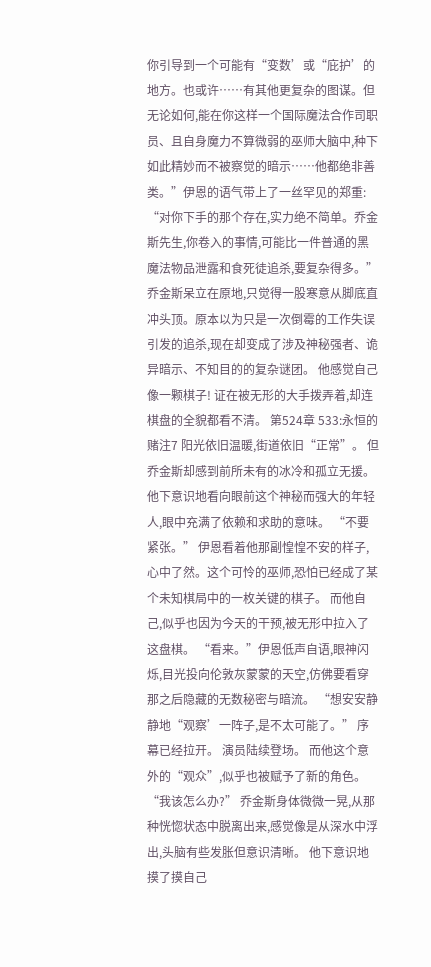你引导到一个可能有“变数’或“庇护’的地方。也或许……有其他更复杂的图谋。但无论如何,能在你这样一个国际魔法合作司职员、且自身魔力不算微弱的巫师大脑中,种下如此精妙而不被察觉的暗示……他都绝非善类。”伊恩的语气带上了一丝罕见的郑重: “对你下手的那个存在,实力绝不简单。乔金斯先生,你卷入的事情,可能比一件普通的黑魔法物品泄露和食死徒追杀,要复杂得多。” 乔金斯呆立在原地,只觉得一股寒意从脚底直冲头顶。原本以为只是一次倒霉的工作失误引发的追杀,现在却变成了涉及神秘强者、诡异暗示、不知目的的复杂谜团。 他感觉自己像一颗棋子! 证在被无形的大手拨弄着,却连棋盘的全貌都看不清。 第524章 533:永恒的赌注7 阳光依旧温暖,街道依旧“正常”。 但乔金斯却感到前所未有的冰冷和孤立无援。他下意识地看向眼前这个神秘而强大的年轻人,眼中充满了依赖和求助的意味。 “不要紧张。” 伊恩看着他那副惶惶不安的样子,心中了然。这个可怜的巫师,恐怕已经成了某个未知棋局中的一枚关键的棋子。 而他自己,似乎也因为今天的干预,被无形中拉入了这盘棋。 “看来。”伊恩低声自语,眼神闪烁,目光投向伦敦灰蒙蒙的天空,仿佛要看穿那之后隐藏的无数秘密与暗流。 “想安安静静地“观察’一阵子,是不太可能了。” 序幕已经拉开。 演员陆续登场。 而他这个意外的“观众”,似乎也被赋予了新的角色。 “我该怎么办?” 乔金斯身体微微一晃,从那种恍惚状态中脱离出来,感觉像是从深水中浮出,头脑有些发胀但意识清晰。 他下意识地摸了摸自己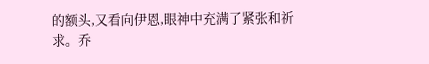的额头,又看向伊恩,眼神中充满了紧张和祈求。乔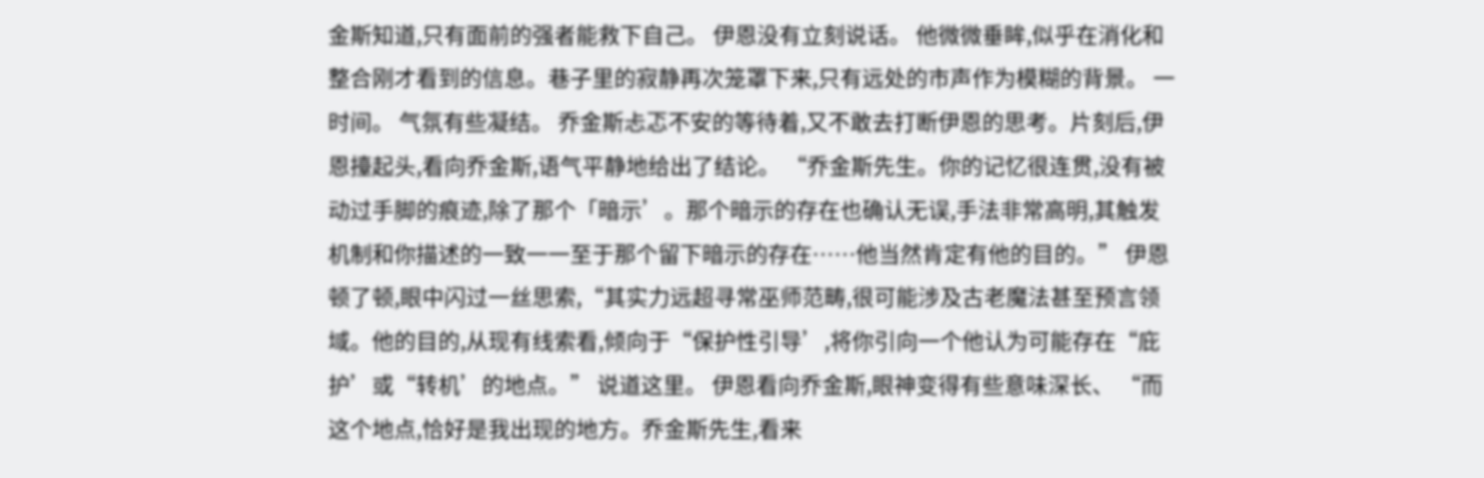金斯知道,只有面前的强者能救下自己。 伊恩没有立刻说话。 他微微垂眸,似乎在消化和整合刚才看到的信息。巷子里的寂静再次笼罩下来,只有远处的市声作为模糊的背景。 一时间。 气氛有些凝结。 乔金斯忐忑不安的等待着,又不敢去打断伊恩的思考。片刻后,伊恩擡起头,看向乔金斯,语气平静地给出了结论。 “乔金斯先生。你的记忆很连贯,没有被动过手脚的痕迹,除了那个「暗示’。那个暗示的存在也确认无误,手法非常高明,其触发机制和你描述的一致一一至于那个留下暗示的存在……他当然肯定有他的目的。” 伊恩顿了顿,眼中闪过一丝思索,“其实力远超寻常巫师范畴,很可能涉及古老魔法甚至预言领域。他的目的,从现有线索看,倾向于“保护性引导’,将你引向一个他认为可能存在“庇护’或“转机’的地点。” 说道这里。 伊恩看向乔金斯,眼神变得有些意味深长、 “而这个地点,恰好是我出现的地方。乔金斯先生,看来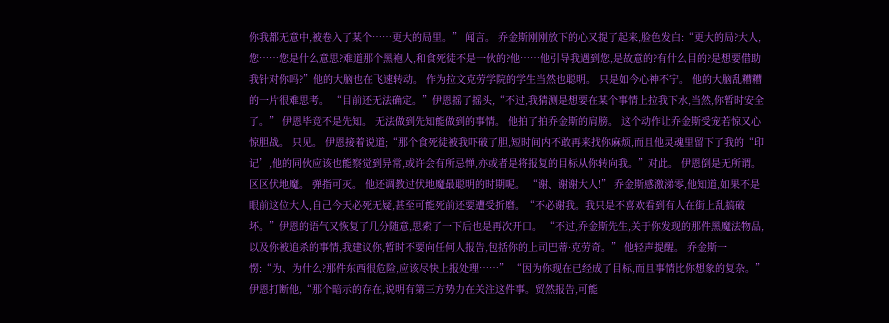你我都无意中,被卷入了某个……更大的局里。” 闻言。 乔金斯刚刚放下的心又提了起来,脸色发白:“更大的局?大人,您……您是什么意思?难道那个黑袍人,和食死徒不是一伙的?他……他引导我遇到您,是故意的?有什么目的?是想要借助我针对你吗?”他的大脑也在飞速转动。 作为拉文克劳学院的学生当然也聪明。 只是如今心神不宁。 他的大脑乱糟糟的一片很难思考。 “目前还无法确定。”伊恩摇了摇头,“不过,我猜测是想要在某个事情上拉我下水,当然,你暂时安全了。” 伊恩毕竞不是先知。 无法做到先知能做到的事情。 他拍了拍乔金斯的肩膀。 这个动作让乔金斯受宠若惊又心惊胆战。 只见。 伊恩接着说道;“那个食死徒被我吓破了胆,短时间内不敢再来找你麻烦,而且他灵魂里留下了我的“印记’,他的同伙应该也能察觉到异常,或许会有所忌惮,亦或者是将报复的目标从你转向我。”对此。 伊恩倒是无所谓。 区区伏地魔。 弹指可灭。 他还调教过伏地魔最聪明的时期呢。 “谢、谢谢大人!” 乔金斯感激涕零,他知道,如果不是眼前这位大人,自己今天必死无疑,甚至可能死前还要遭受折磨。“不必谢我。我只是不喜欢看到有人在街上乱搞破坏。”伊恩的语气又恢复了几分随意,思索了一下后也是再次开口。 “不过,乔金斯先生,关于你发现的那件黑魔法物品,以及你被追杀的事情,我建议你,暂时不要向任何人报告,包括你的上司巴蒂·克劳奇。” 他轻声提醒。 乔金斯一愣:“为、为什么?那件东西很危险,应该尽快上报处理……” “因为你现在已经成了目标,而且事情比你想象的复杂。”伊恩打断他,“那个暗示的存在,说明有第三方势力在关注这件事。贸然报告,可能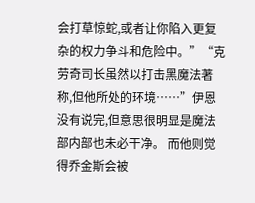会打草惊蛇,或者让你陷入更复杂的权力争斗和危险中。”“克劳奇司长虽然以打击黑魔法著称,但他所处的环境……”伊恩没有说完,但意思很明显是魔法部内部也未必干净。 而他则觉得乔金斯会被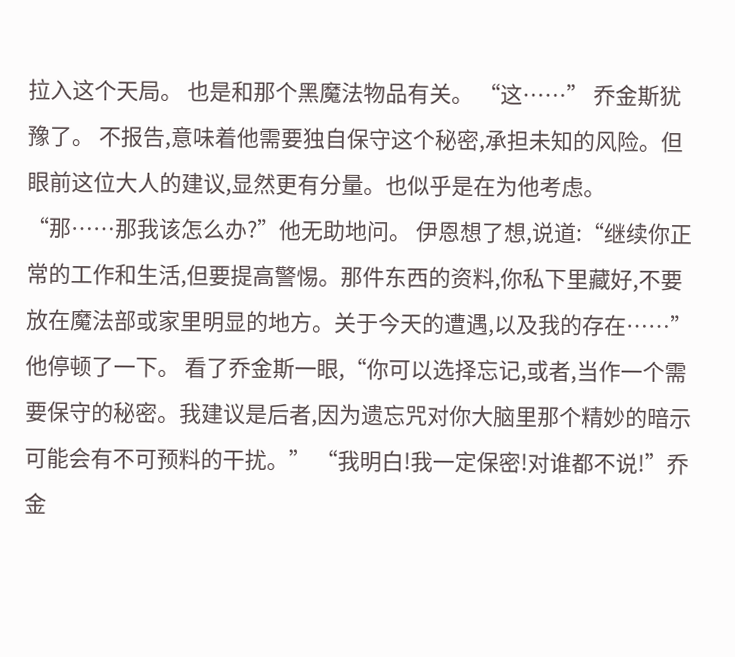拉入这个天局。 也是和那个黑魔法物品有关。 “这……” 乔金斯犹豫了。 不报告,意味着他需要独自保守这个秘密,承担未知的风险。但眼前这位大人的建议,显然更有分量。也似乎是在为他考虑。 “那……那我该怎么办?”他无助地问。 伊恩想了想,说道:“继续你正常的工作和生活,但要提高警惕。那件东西的资料,你私下里藏好,不要放在魔法部或家里明显的地方。关于今天的遭遇,以及我的存在……” 他停顿了一下。 看了乔金斯一眼,“你可以选择忘记,或者,当作一个需要保守的秘密。我建议是后者,因为遗忘咒对你大脑里那个精妙的暗示可能会有不可预料的干扰。” “我明白!我一定保密!对谁都不说!”乔金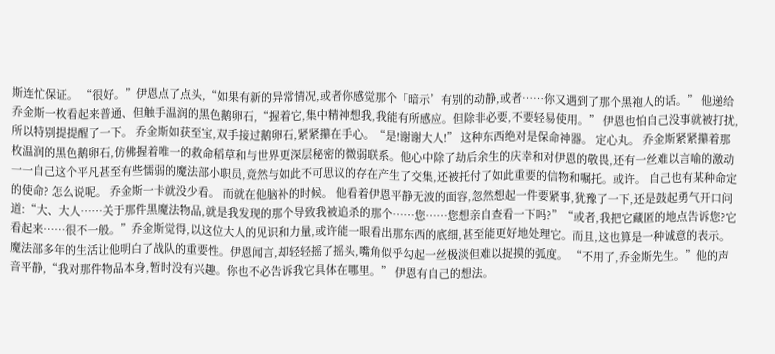斯连忙保证。 “很好。”伊恩点了点头,“如果有新的异常情况,或者你感觉那个「暗示’有别的动静,或者……你又遇到了那个黑袍人的话。” 他递给乔金斯一枚看起来普通、但触手温润的黑色鹅卵石,“握着它,集中精神想我,我能有所感应。但除非必要,不要轻易使用。” 伊恩也怕自己没事就被打扰,所以特别提提醒了一下。 乔金斯如获至宝,双手接过鹅卵石,紧紧攥在手心。“是!谢谢大人!” 这种东西绝对是保命神器。 定心丸。 乔金斯紧紧攥着那枚温润的黑色鹅卵石,仿佛握着唯一的救命稻草和与世界更深层秘密的微弱联系。他心中除了劫后余生的庆幸和对伊恩的敬畏,还有一丝难以言喻的激动一一自己这个平凡甚至有些懦弱的魔法部小职员,竟然与如此不可思议的存在产生了交集,还被托付了如此重要的信物和嘱托。或许。 自己也有某种命定的使命? 怎么说呢。 乔金斯一卡就没少看。 而就在他脑补的时候。 他看着伊恩平静无波的面容,忽然想起一件要紧事,犹豫了一下,还是鼓起勇气开口问道:“大、大人……关于那件黑魔法物品,就是我发现的那个导致我被追杀的那个……您……您想亲自查看一下吗?”“或者,我把它藏匿的地点告诉您?它看起来……很不一般。”乔金斯觉得,以这位大人的见识和力量,或许能一眼看出那东西的底细,甚至能更好地处理它。而且,这也算是一种诚意的表示。魔法部多年的生活让他明白了战队的重要性。伊恩闻言,却轻轻摇了摇头,嘴角似乎勾起一丝极淡但难以捉摸的弧度。 “不用了,乔金斯先生。”他的声音平静,“我对那件物品本身,暂时没有兴趣。你也不必告诉我它具体在哪里。” 伊恩有自己的想法。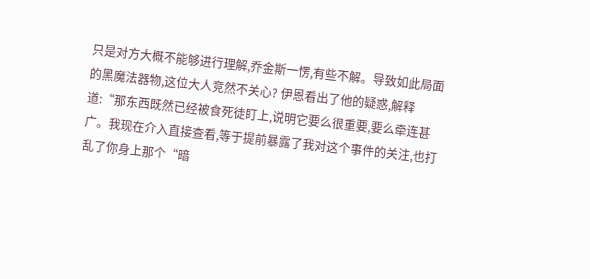只是对方大概不能够进行理解,乔金斯一愣,有些不解。导致如此局面的黑魔法器物,这位大人竞然不关心? 伊恩看出了他的疑惑,解释道:“那东西既然已经被食死徒盯上,说明它要么很重要,要么牵连甚广。我现在介入直接查看,等于提前暴露了我对这个事件的关注,也打乱了你身上那个“暗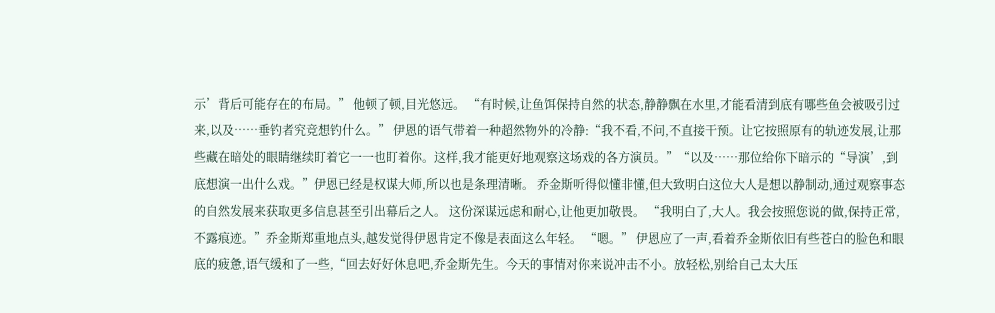示’背后可能存在的布局。” 他顿了顿,目光悠远。 “有时候,让鱼饵保持自然的状态,静静飘在水里,才能看清到底有哪些鱼会被吸引过来,以及……垂钓者究竞想钓什么。” 伊恩的语气带着一种超然物外的冷静:“我不看,不问,不直接干预。让它按照原有的轨迹发展,让那些藏在暗处的眼睛继续盯着它一一也盯着你。这样,我才能更好地观察这场戏的各方演员。”“以及……那位给你下暗示的“导演’,到底想演一出什么戏。”伊恩已经是权谋大师,所以也是条理清晰。 乔金斯听得似懂非懂,但大致明白这位大人是想以静制动,通过观察事态的自然发展来获取更多信息甚至引出幕后之人。 这份深谋远虑和耐心,让他更加敬畏。 “我明白了,大人。我会按照您说的做,保持正常,不露痕迹。”乔金斯郑重地点头,越发觉得伊恩肯定不像是表面这么年轻。 “嗯。” 伊恩应了一声,看着乔金斯依旧有些苍白的脸色和眼底的疲惫,语气缓和了一些,“回去好好休息吧,乔金斯先生。今天的事情对你来说冲击不小。放轻松,别给自己太大压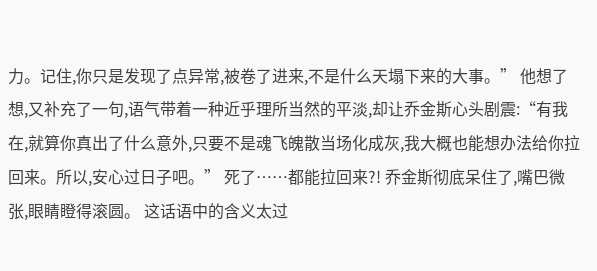力。记住,你只是发现了点异常,被卷了进来,不是什么天塌下来的大事。” 他想了想,又补充了一句,语气带着一种近乎理所当然的平淡,却让乔金斯心头剧震:“有我在,就算你真出了什么意外,只要不是魂飞魄散当场化成灰,我大概也能想办法给你拉回来。所以,安心过日子吧。” 死了……都能拉回来?! 乔金斯彻底呆住了,嘴巴微张,眼睛瞪得滚圆。 这话语中的含义太过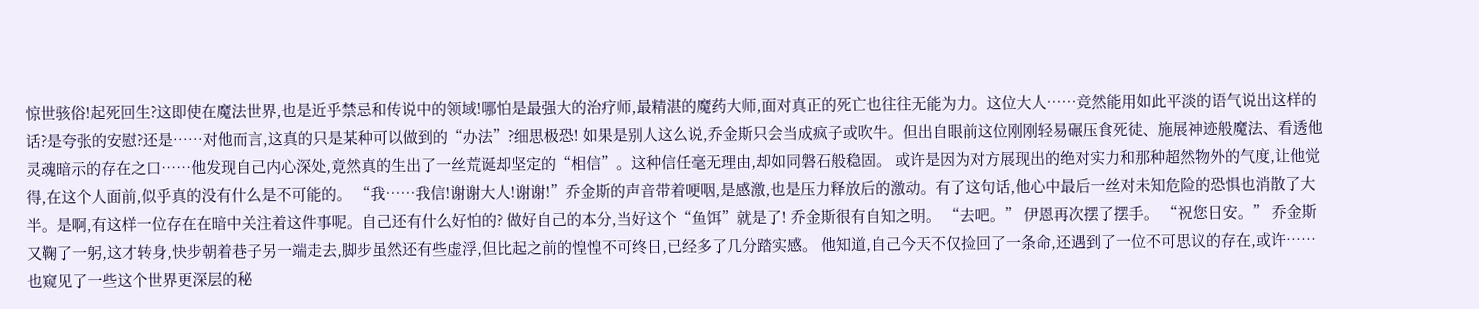惊世骇俗!起死回生?这即使在魔法世界,也是近乎禁忌和传说中的领域!哪怕是最强大的治疗师,最精湛的魔药大师,面对真正的死亡也往往无能为力。这位大人……竞然能用如此平淡的语气说出这样的话?是夸张的安慰?还是……对他而言,这真的只是某种可以做到的“办法”?细思极恐! 如果是别人这么说,乔金斯只会当成疯子或吹牛。但出自眼前这位刚刚轻易碾压食死徒、施展神迹般魔法、看透他灵魂暗示的存在之口……他发现自己内心深处,竟然真的生出了一丝荒诞却坚定的“相信”。这种信任毫无理由,却如同磐石般稳固。 或许是因为对方展现出的绝对实力和那种超然物外的气度,让他觉得,在这个人面前,似乎真的没有什么是不可能的。 “我……我信!谢谢大人!谢谢!”乔金斯的声音带着哽咽,是感激,也是压力释放后的激动。有了这句话,他心中最后一丝对未知危险的恐惧也消散了大半。是啊,有这样一位存在在暗中关注着这件事呢。自己还有什么好怕的? 做好自己的本分,当好这个“鱼饵”就是了! 乔金斯很有自知之明。 “去吧。” 伊恩再次摆了摆手。 “祝您日安。” 乔金斯又鞠了一躬,这才转身,快步朝着巷子另一端走去,脚步虽然还有些虚浮,但比起之前的惶惶不可终日,已经多了几分踏实感。 他知道,自己今天不仅捡回了一条命,还遇到了一位不可思议的存在,或许……也窥见了一些这个世界更深层的秘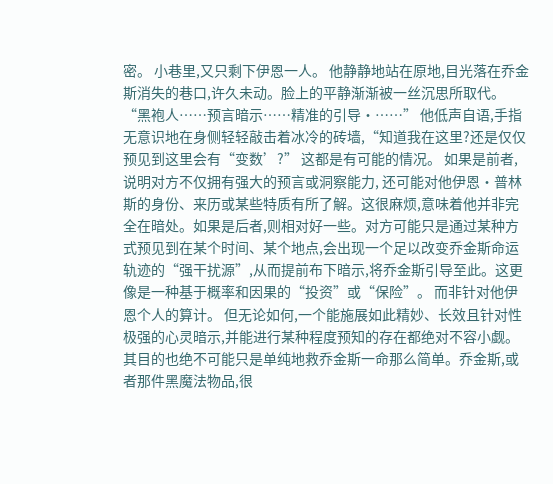密。 小巷里,又只剩下伊恩一人。 他静静地站在原地,目光落在乔金斯消失的巷口,许久未动。脸上的平静渐渐被一丝沉思所取代。“黑袍人……预言暗示……精准的引导·……” 他低声自语,手指无意识地在身侧轻轻敲击着冰冷的砖墙,“知道我在这里?还是仅仅预见到这里会有“变数’?” 这都是有可能的情况。 如果是前者,说明对方不仅拥有强大的预言或洞察能力, 还可能对他伊恩·普林斯的身份、来历或某些特质有所了解。这很麻烦,意味着他并非完全在暗处。如果是后者,则相对好一些。对方可能只是通过某种方式预见到在某个时间、某个地点,会出现一个足以改变乔金斯命运轨迹的“强干扰源”,从而提前布下暗示,将乔金斯引导至此。这更像是一种基于概率和因果的“投资”或“保险”。 而非针对他伊恩个人的算计。 但无论如何,一个能施展如此精妙、长效且针对性极强的心灵暗示,并能进行某种程度预知的存在都绝对不容小觑。 其目的也绝不可能只是单纯地救乔金斯一命那么简单。乔金斯,或者那件黑魔法物品,很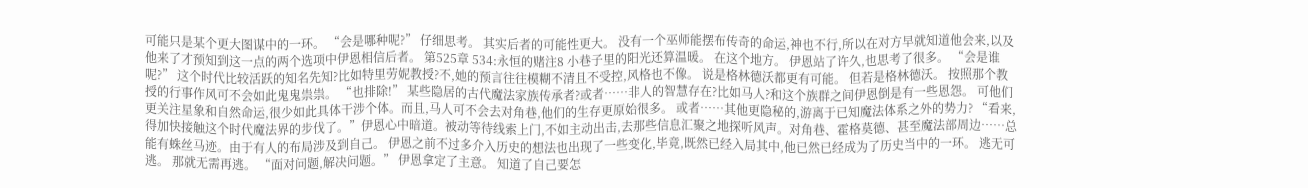可能只是某个更大图谋中的一环。 “会是哪种呢?” 仔细思考。 其实后者的可能性更大。 没有一个巫师能摆布传奇的命运,神也不行,所以在对方早就知道他会来,以及他来了才预知到这一点的两个选项中伊恩相信后者。 第525章 534:永恒的赌注8 小巷子里的阳光还算温暖。 在这个地方。 伊恩站了许久,也思考了很多。 “会是谁呢?” 这个时代比较活跃的知名先知?比如特里劳妮教授?不,她的预言往往模糊不清且不受控,风格也不像。 说是格林德沃都更有可能。 但若是格林德沃。 按照那个教授的行事作风可不会如此鬼鬼祟祟。 “也排除!” 某些隐居的古代魔法家族传承者?或者……非人的智慧存在?比如马人?和这个族群之间伊恩倒是有一些恩怨。 可他们更关注星象和自然命运,很少如此具体干涉个体。而且,马人可不会去对角巷,他们的生存更原始很多。 或者……其他更隐秘的,游离于已知魔法体系之外的势力? “看来,得加快接触这个时代魔法界的步伐了。”伊恩心中暗道。被动等待线索上门,不如主动出击,去那些信息汇聚之地探听风声。对角巷、霍格莫德、甚至魔法部周边……总能有蛛丝马迹。由于有人的布局涉及到自己。 伊恩之前不过多介入历史的想法也出现了一些变化,毕竟,既然已经入局其中,他已然已经成为了历史当中的一环。 逃无可逃。 那就无需再逃。 “面对问题,解决问题。” 伊恩拿定了主意。 知道了自己要怎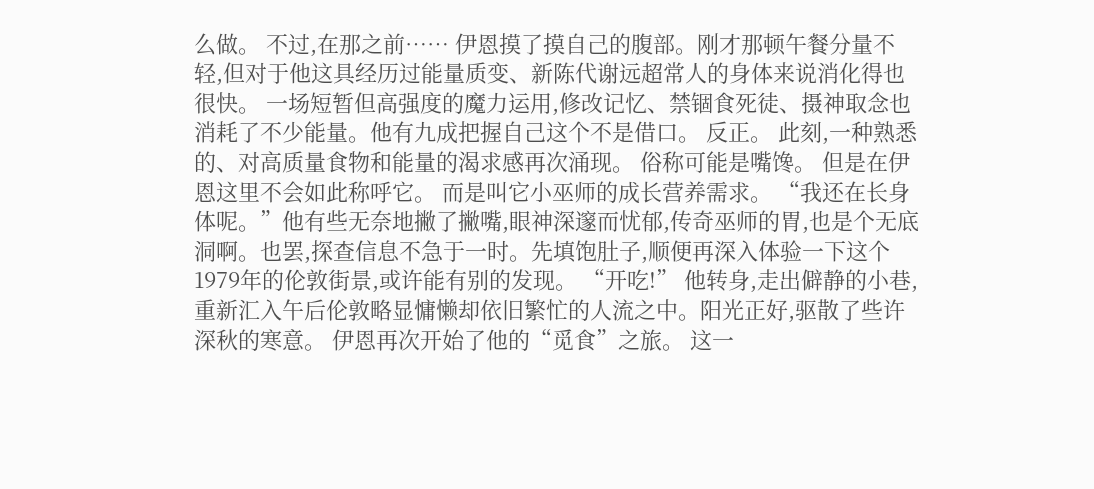么做。 不过,在那之前…… 伊恩摸了摸自己的腹部。刚才那顿午餐分量不轻,但对于他这具经历过能量质变、新陈代谢远超常人的身体来说消化得也很快。 一场短暂但高强度的魔力运用,修改记忆、禁锢食死徒、摄神取念也消耗了不少能量。他有九成把握自己这个不是借口。 反正。 此刻,一种熟悉的、对高质量食物和能量的渴求感再次涌现。 俗称可能是嘴馋。 但是在伊恩这里不会如此称呼它。 而是叫它小巫师的成长营养需求。 “我还在长身体呢。”他有些无奈地撇了撇嘴,眼神深邃而忧郁,传奇巫师的胃,也是个无底洞啊。也罢,探查信息不急于一时。先填饱肚子,顺便再深入体验一下这个1979年的伦敦街景,或许能有别的发现。 “开吃!” 他转身,走出僻静的小巷,重新汇入午后伦敦略显慵懒却依旧繁忙的人流之中。阳光正好,驱散了些许深秋的寒意。 伊恩再次开始了他的“觅食”之旅。 这一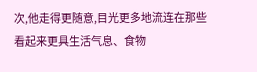次,他走得更随意,目光更多地流连在那些看起来更具生活气息、食物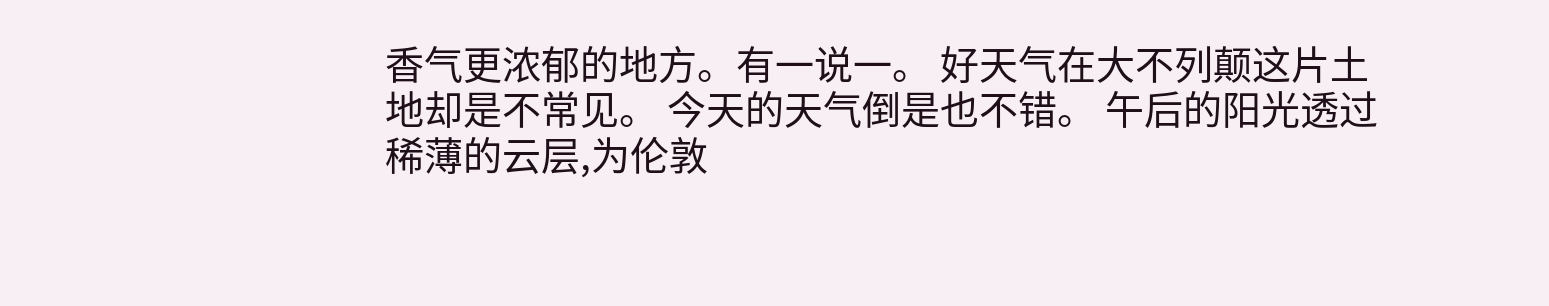香气更浓郁的地方。有一说一。 好天气在大不列颠这片土地却是不常见。 今天的天气倒是也不错。 午后的阳光透过稀薄的云层,为伦敦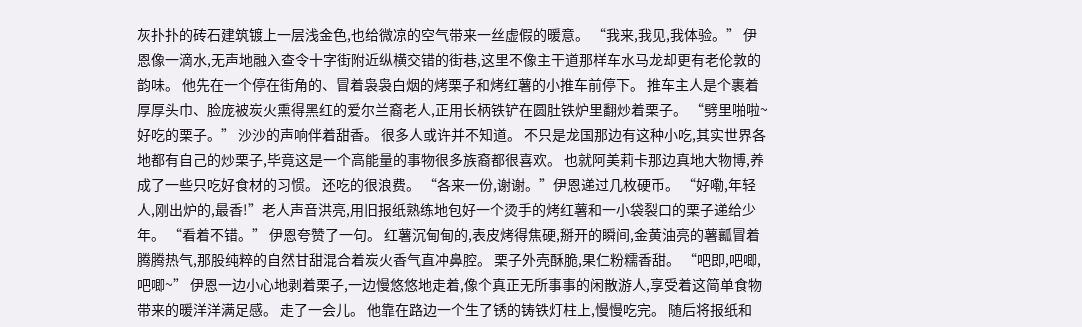灰扑扑的砖石建筑镀上一层浅金色,也给微凉的空气带来一丝虚假的暖意。 “我来,我见,我体验。” 伊恩像一滴水,无声地融入查令十字街附近纵横交错的街巷,这里不像主干道那样车水马龙却更有老伦敦的韵味。 他先在一个停在街角的、冒着袅袅白烟的烤栗子和烤红薯的小推车前停下。 推车主人是个裹着厚厚头巾、脸庞被炭火熏得黑红的爱尔兰裔老人,正用长柄铁铲在圆肚铁炉里翻炒着栗子。 “劈里啪啦~好吃的栗子。” 沙沙的声响伴着甜香。 很多人或许并不知道。 不只是龙国那边有这种小吃,其实世界各地都有自己的炒栗子,毕竟这是一个高能量的事物很多族裔都很喜欢。 也就阿美莉卡那边真地大物博,养成了一些只吃好食材的习惯。 还吃的很浪费。 “各来一份,谢谢。”伊恩递过几枚硬币。 “好嘞,年轻人,刚出炉的,最香!”老人声音洪亮,用旧报纸熟练地包好一个烫手的烤红薯和一小袋裂口的栗子递给少年。 “看着不错。” 伊恩夸赞了一句。 红薯沉甸甸的,表皮烤得焦硬,掰开的瞬间,金黄油亮的薯瓤冒着腾腾热气,那股纯粹的自然甘甜混合着炭火香气直冲鼻腔。 栗子外壳酥脆,果仁粉糯香甜。 “吧即,吧唧,吧唧~” 伊恩一边小心地剥着栗子,一边慢悠悠地走着,像个真正无所事事的闲散游人,享受着这简单食物带来的暖洋洋满足感。 走了一会儿。 他靠在路边一个生了锈的铸铁灯柱上,慢慢吃完。 随后将报纸和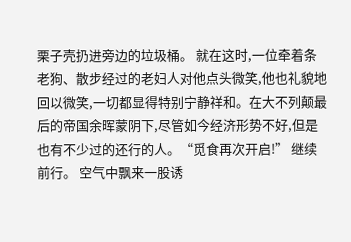栗子壳扔进旁边的垃圾桶。 就在这时,一位牵着条老狗、散步经过的老妇人对他点头微笑,他也礼貌地回以微笑,一切都显得特别宁静祥和。在大不列颠最后的帝国余晖蒙阴下,尽管如今经济形势不好,但是也有不少过的还行的人。“觅食再次开启!” 继续前行。 空气中飘来一股诱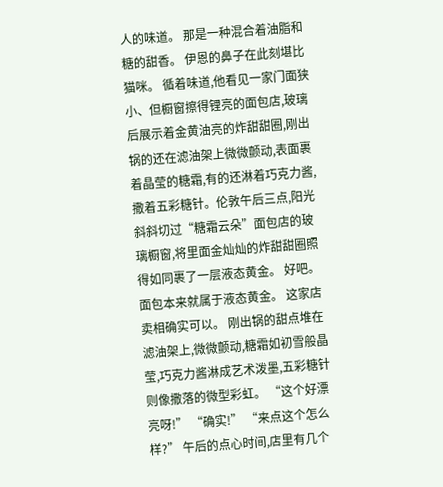人的味道。 那是一种混合着油脂和糖的甜香。 伊恩的鼻子在此刻堪比猫咪。 循着味道,他看见一家门面狭小、但橱窗擦得锂亮的面包店,玻璃后展示着金黄油亮的炸甜甜圈,刚出锅的还在滤油架上微微颤动,表面裹着晶莹的糖霜,有的还淋着巧克力酱,撒着五彩糖针。伦敦午后三点,阳光斜斜切过“糖霜云朵”面包店的玻璃橱窗,将里面金灿灿的炸甜甜圈照得如同裹了一层液态黄金。 好吧。 面包本来就属于液态黄金。 这家店卖相确实可以。 刚出锅的甜点堆在滤油架上,微微颤动,糖霜如初雪般晶莹,巧克力酱淋成艺术泼墨,五彩糖针则像撒落的微型彩虹。 “这个好漂亮呀!” “确实!” “来点这个怎么样?” 午后的点心时间,店里有几个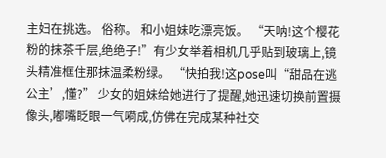主妇在挑选。 俗称。 和小姐妹吃漂亮饭。 “天呐!这个樱花粉的抹茶千层,绝绝子!”有少女举着相机几乎贴到玻璃上,镜头精准框住那抹温柔粉绿。 “快拍我!这pose叫“甜品在逃公主’,懂?” 少女的姐妹给她进行了提醒,她迅速切换前置摄像头,嘟嘴眨眼一气嗬成,仿佛在完成某种社交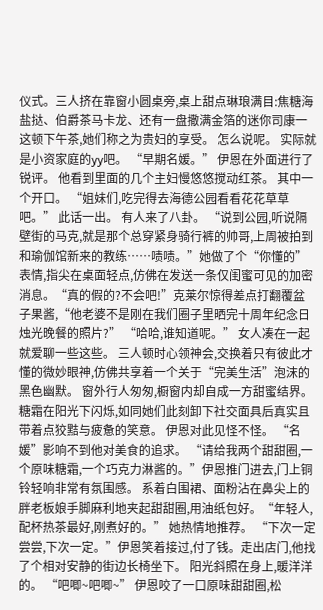仪式。三人挤在靠窗小圆桌旁,桌上甜点琳琅满目:焦糖海盐挞、伯爵茶马卡龙、还有一盘撒满金箔的迷你司康一这顿下午茶,她们称之为贵妇的享受。 怎么说呢。 实际就是小资家庭的yy吧。 “早期名媛。” 伊恩在外面进行了锐评。 他看到里面的几个主妇慢悠悠搅动红茶。 其中一个开口。 “姐妹们,吃完得去海德公园看看花花草草吧。” 此话一出。 有人来了八卦。 “说到公园,听说隔壁街的马克,就是那个总穿紧身骑行裤的帅哥,上周被拍到和瑜伽馆新来的教练……啧啧。”她做了个“你懂的”表情,指尖在桌面轻点,仿佛在发送一条仅闺蜜可见的加密消息。“真的假的?不会吧!”克莱尔惊得差点打翻覆盆子果酱,“他老婆不是刚在我们圈子里晒完十周年纪念日烛光晚餐的照片?” “哈哈,谁知道呢。” 女人凑在一起就爱聊一些这些。 三人顿时心领神会,交换着只有彼此才懂的微妙眼神,仿佛共享着一个关于“完美生活”泡沫的黑色幽默。 窗外行人匆匆,橱窗内却自成一方甜蜜结界。糖霜在阳光下闪烁,如同她们此刻卸下社交面具后真实且带着点狡黠与疲惫的笑意。 伊恩对此见怪不怪。 “名媛”影响不到他对美食的追求。 “请给我两个甜甜圈,一个原味糖霜,一个巧克力淋酱的。”伊恩推门进去,门上铜铃轻响非常有氛围感。 系着白围裙、面粉沾在鼻尖上的胖老板娘手脚麻利地夹起甜甜圈,用油纸包好。“年轻人,配杯热茶最好,刚煮好的。” 她热情地推荐。 “下次一定尝尝,下次一定。”伊恩笑着接过,付了钱。走出店门,他找了个相对安静的街边长椅坐下。 阳光斜照在身上,暖洋洋的。 “吧唧~吧唧~” 伊恩咬了一口原味甜甜圈,松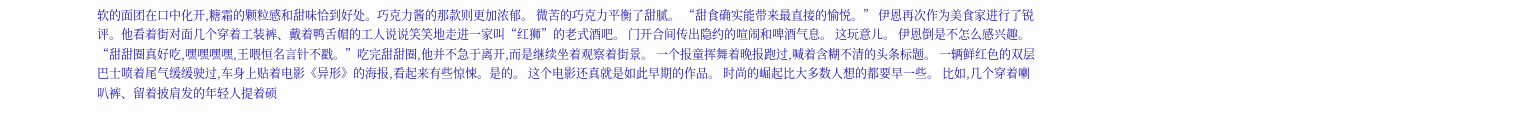软的面团在口中化开,糖霜的颗粒感和甜味恰到好处。巧克力酱的那款则更加浓郁。 微苦的巧克力平衡了甜腻。 “甜食确实能带来最直接的愉悦。” 伊恩再次作为美食家进行了锐评。他看着街对面几个穿着工装裤、戴着鸭舌帽的工人说说笑笑地走进一家叫“红狮”的老式酒吧。 门开合间传出隐约的喧闹和啤酒气息。 这玩意儿。 伊恩倒是不怎么感兴趣。 “甜甜圈真好吃,嘿嘿嘿嘿,王喂恒名言针不戳。”吃完甜甜圈,他并不急于离开,而是继续坐着观察着街景。 一个报童挥舞着晚报跑过,喊着含糊不清的头条标题。 一辆鲜红色的双层巴士喷着尾气缓缓驶过,车身上贴着电影《异形》的海报,看起来有些惊悚。是的。 这个电影还真就是如此早期的作品。 时尚的崛起比大多数人想的都要早一些。 比如,几个穿着喇叭裤、留着披肩发的年轻人提着硕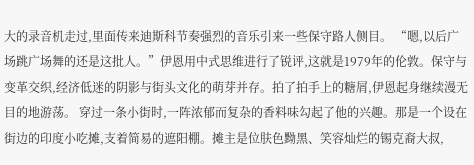大的录音机走过,里面传来迪斯科节奏强烈的音乐引来一些保守路人侧目。 “嗯,以后广场跳广场舞的还是这批人。”伊恩用中式思维进行了锐评,这就是1979年的伦敦。保守与变革交织,经济低迷的阴影与街头文化的萌芽并存。拍了拍手上的糖屑,伊恩起身继续漫无目的地游荡。 穿过一条小街时,一阵浓郁而复杂的香料味勾起了他的兴趣。那是一个设在街边的印度小吃摊,支着简易的遮阳棚。摊主是位肤色黝黑、笑容灿烂的锡克裔大叔,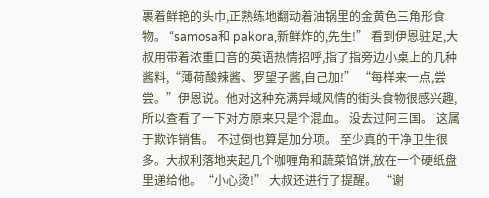裹着鲜艳的头巾,正熟练地翻动着油锅里的金黄色三角形食物。 “samosa和 pakora,新鲜炸的,先生!” 看到伊恩驻足,大叔用带着浓重口音的英语热情招呼,指了指旁边小桌上的几种酱料,“薄荷酸辣酱、罗望子酱,自己加!” “每样来一点,尝尝。”伊恩说。他对这种充满异域风情的街头食物很感兴趣,所以查看了一下对方原来只是个混血。 没去过阿三国。 这属于欺诈销售。 不过倒也算是加分项。 至少真的干净卫生很多。大叔利落地夹起几个咖喱角和蔬菜馅饼,放在一个硬纸盘里递给他。“小心烫!” 大叔还进行了提醒。 “谢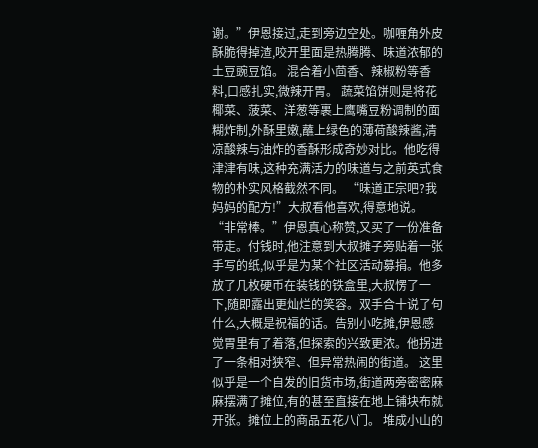谢。”伊恩接过,走到旁边空处。咖喱角外皮酥脆得掉渣,咬开里面是热腾腾、味道浓郁的土豆豌豆馅。 混合着小茴香、辣椒粉等香料,口感扎实,微辣开胃。 蔬菜馅饼则是将花椰菜、菠菜、洋葱等裹上鹰嘴豆粉调制的面糊炸制,外酥里嫩,蘸上绿色的薄荷酸辣酱,清凉酸辣与油炸的香酥形成奇妙对比。他吃得津津有味,这种充满活力的味道与之前英式食物的朴实风格截然不同。 “味道正宗吧?我妈妈的配方!”大叔看他喜欢,得意地说。 “非常棒。”伊恩真心称赞,又买了一份准备带走。付钱时,他注意到大叔摊子旁贴着一张手写的纸,似乎是为某个社区活动募捐。他多放了几枚硬币在装钱的铁盒里,大叔愣了一下,随即露出更灿烂的笑容。双手合十说了句什么,大概是祝福的话。告别小吃摊,伊恩感觉胃里有了着落,但探索的兴致更浓。他拐进了一条相对狭窄、但异常热闹的街道。 这里似乎是一个自发的旧货市场,街道两旁密密麻麻摆满了摊位,有的甚至直接在地上铺块布就开张。摊位上的商品五花八门。 堆成小山的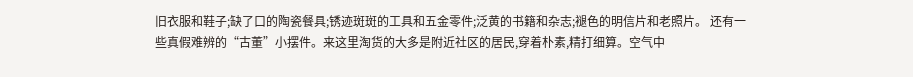旧衣服和鞋子;缺了口的陶瓷餐具;锈迹斑斑的工具和五金零件;泛黄的书籍和杂志;褪色的明信片和老照片。 还有一些真假难辨的“古董”小摆件。来这里淘货的大多是附近社区的居民,穿着朴素,精打细算。空气中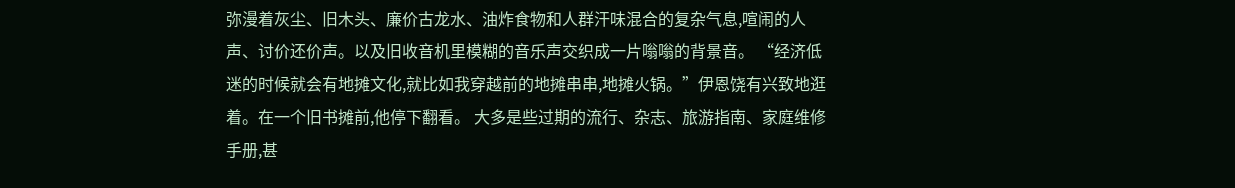弥漫着灰尘、旧木头、廉价古龙水、油炸食物和人群汗味混合的复杂气息,喧闹的人声、讨价还价声。以及旧收音机里模糊的音乐声交织成一片嗡嗡的背景音。 “经济低迷的时候就会有地摊文化,就比如我穿越前的地摊串串,地摊火锅。”伊恩饶有兴致地逛着。在一个旧书摊前,他停下翻看。 大多是些过期的流行、杂志、旅游指南、家庭维修手册,甚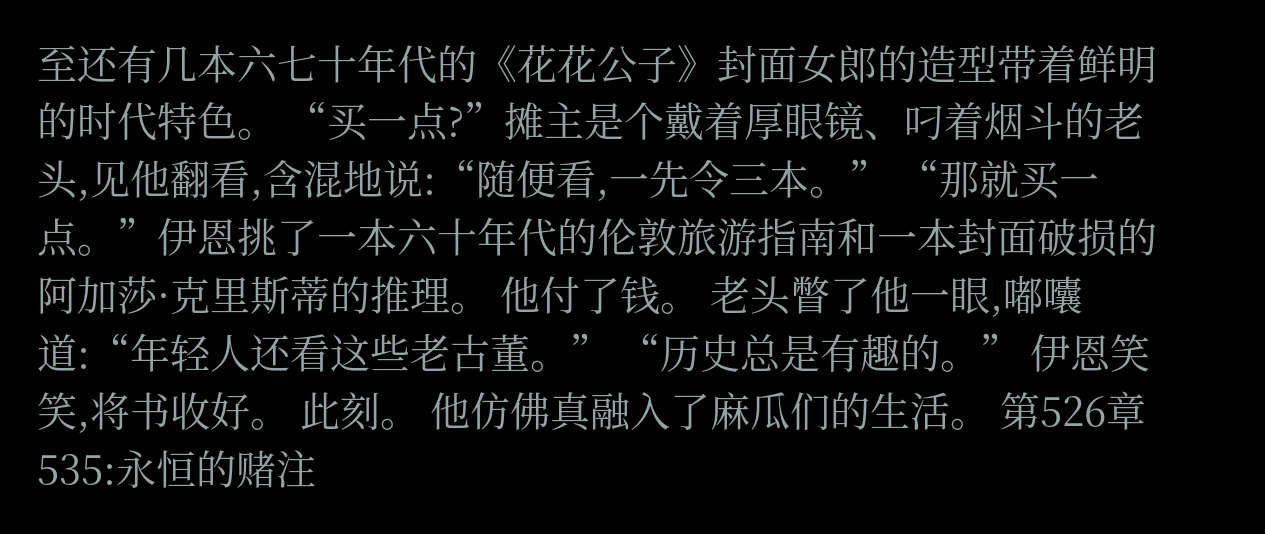至还有几本六七十年代的《花花公子》封面女郎的造型带着鲜明的时代特色。 “买一点?”摊主是个戴着厚眼镜、叼着烟斗的老头,见他翻看,含混地说:“随便看,一先令三本。” “那就买一点。”伊恩挑了一本六十年代的伦敦旅游指南和一本封面破损的阿加莎·克里斯蒂的推理。 他付了钱。 老头瞥了他一眼,嘟囔道:“年轻人还看这些老古董。” “历史总是有趣的。” 伊恩笑笑,将书收好。 此刻。 他仿佛真融入了麻瓜们的生活。 第526章 535:永恒的赌注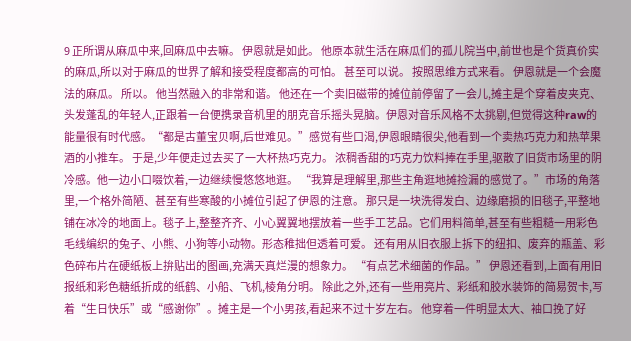9 正所谓从麻瓜中来,回麻瓜中去嘛。 伊恩就是如此。 他原本就生活在麻瓜们的孤儿院当中,前世也是个货真价实的麻瓜,所以对于麻瓜的世界了解和接受程度都高的可怕。 甚至可以说。 按照思维方式来看。 伊恩就是一个会魔法的麻瓜。 所以。 他当然融入的非常和谐。 他还在一个卖旧磁带的摊位前停留了一会儿,摊主是个穿着皮夹克、头发蓬乱的年轻人,正跟着一台便携录音机里的朋克音乐摇头晃脑。伊恩对音乐风格不太挑剔,但觉得这种raw的能量很有时代感。“都是古董宝贝啊,后世难见。”感觉有些口渴,伊恩眼睛很尖,他看到一个卖热巧克力和热苹果酒的小推车。 于是,少年便走过去买了一大杯热巧克力。 浓稠香甜的巧克力饮料捧在手里,驱散了旧货市场里的阴冷感。他一边小口啜饮着,一边继续慢悠悠地逛。 “我算是理解里,那些主角逛地摊捡漏的感觉了。”市场的角落里,一个格外简陋、甚至有些寒酸的小摊位引起了伊恩的注意。 那只是一块洗得发白、边缘磨损的旧毯子,平整地铺在冰冷的地面上。毯子上,整整齐齐、小心翼翼地摆放着一些手工艺品。它们用料简单,甚至有些粗糙一用彩色毛线编织的兔子、小熊、小狗等小动物。形态稚拙但透着可爱。 还有用从旧衣服上拆下的纽扣、废弃的瓶盖、彩色碎布片在硬纸板上拚贴出的图画,充满天真烂漫的想象力。 “有点艺术细菌的作品。” 伊恩还看到,上面有用旧报纸和彩色糖纸折成的纸鹤、小船、飞机,棱角分明。 除此之外,还有一些用亮片、彩纸和胶水装饰的简易贺卡,写着“生日快乐”或“感谢你”。摊主是一个小男孩,看起来不过十岁左右。 他穿着一件明显太大、袖口挽了好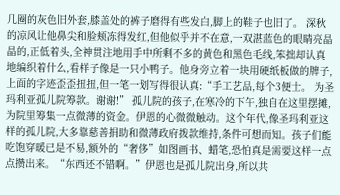几圈的灰色旧外套,膝盖处的裤子磨得有些发白,脚上的鞋子也旧了。 深秋的凉风让他鼻尖和脸颊冻得发红,但他似乎并不在意,一双湛蓝色的眼睛亮晶晶的,正低着头,全神贯注地用手中所剩不多的黄色和黑色毛线,笨拙却认真地编织着什么,看样子像是一只小鸭子。他身旁立着一块用硬纸板做的牌子,上面的字迹歪歪扭扭,但一笔一划写得很认真:“手工艺品,每个3便士。 为圣玛利亚孤儿院筹款。谢谢!” 孤儿院的孩子,在寒冷的下午,独自在这里摆摊,为院里筹集一点微薄的资金。伊恩的心微微触动。这个年代,像圣玛利亚这样的孤儿院,大多靠慈善捐助和微薄政府拨款维持,条件可想而知。孩子们能吃饱穿暖已是不易,额外的“奢侈”如图画书、蜡笔,恐怕真是需要这样一点点攒出来。“东西还不错啊。”伊恩也是孤儿院出身,所以共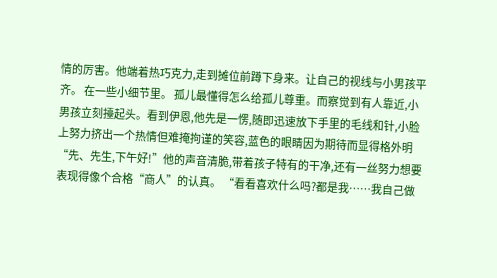情的厉害。他端着热巧克力,走到摊位前蹲下身来。让自己的视线与小男孩平齐。 在一些小细节里。 孤儿最懂得怎么给孤儿尊重。而察觉到有人靠近,小男孩立刻擡起头。看到伊恩,他先是一愣,随即迅速放下手里的毛线和针,小脸上努力挤出一个热情但难掩拘谨的笑容,蓝色的眼睛因为期待而显得格外明“先、先生,下午好!”他的声音清脆,带着孩子特有的干净,还有一丝努力想要表现得像个合格“商人”的认真。 “看看喜欢什么吗?都是我……我自己做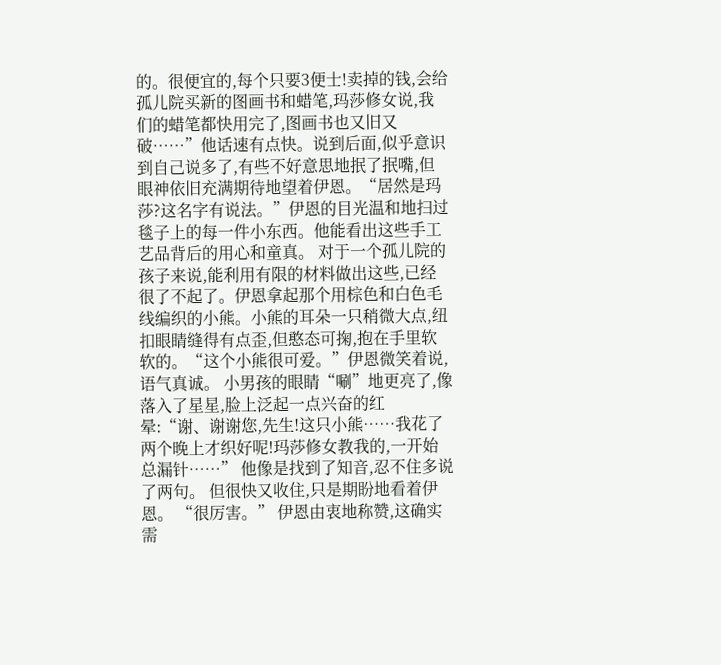的。很便宜的,每个只要3便士!卖掉的钱,会给孤儿院买新的图画书和蜡笔,玛莎修女说,我们的蜡笔都快用完了,图画书也又旧又破……”他话速有点快。说到后面,似乎意识到自己说多了,有些不好意思地抿了抿嘴,但眼神依旧充满期待地望着伊恩。“居然是玛莎?这名字有说法。”伊恩的目光温和地扫过毯子上的每一件小东西。他能看出这些手工艺品背后的用心和童真。 对于一个孤儿院的孩子来说,能利用有限的材料做出这些,已经很了不起了。伊恩拿起那个用棕色和白色毛线编织的小熊。小熊的耳朵一只稍微大点,纽扣眼睛缝得有点歪,但憨态可掬,抱在手里软软的。“这个小熊很可爱。”伊恩微笑着说,语气真诚。 小男孩的眼睛“唰”地更亮了,像落入了星星,脸上泛起一点兴奋的红晕:“谢、谢谢您,先生!这只小熊……我花了两个晚上才织好呢!玛莎修女教我的,一开始总漏针……” 他像是找到了知音,忍不住多说了两句。 但很快又收住,只是期盼地看着伊恩。 “很厉害。” 伊恩由衷地称赞,这确实需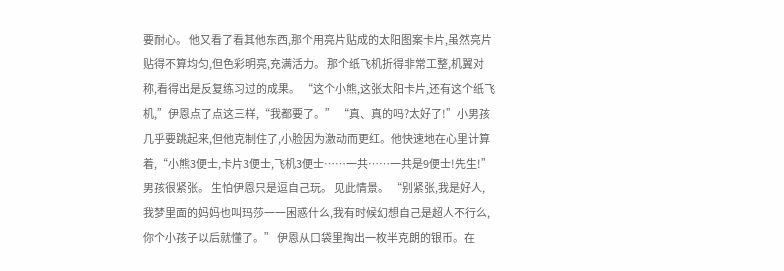要耐心。 他又看了看其他东西,那个用亮片贴成的太阳图案卡片,虽然亮片贴得不算均匀,但色彩明亮,充满活力。 那个纸飞机折得非常工整,机翼对称,看得出是反复练习过的成果。 “这个小熊,这张太阳卡片,还有这个纸飞机,”伊恩点了点这三样,“我都要了。” “真、真的吗?太好了!”小男孩几乎要跳起来,但他克制住了,小脸因为激动而更红。他快速地在心里计算着,“小熊3便士,卡片3便士,飞机3便士……一共……一共是9便士!先生!”男孩很紧张。 生怕伊恩只是逗自己玩。 见此情景。 “别紧张,我是好人,我梦里面的妈妈也叫玛莎一一困惑什么,我有时候幻想自己是超人不行么,你个小孩子以后就懂了。” 伊恩从口袋里掏出一枚半克朗的银币。在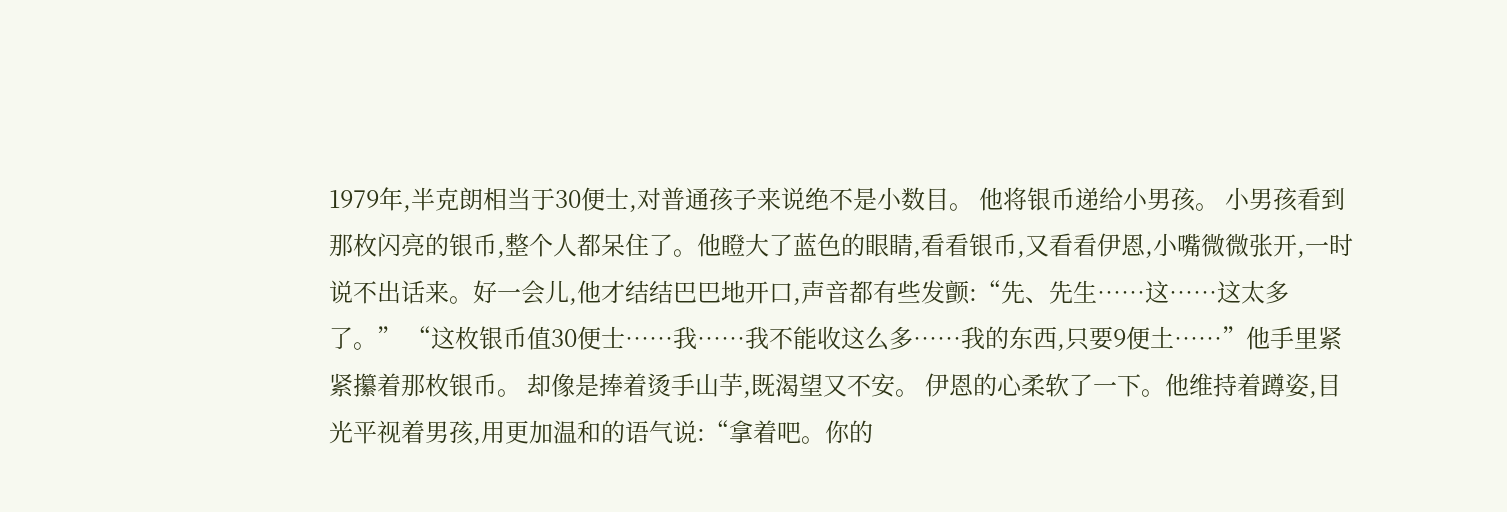1979年,半克朗相当于30便士,对普通孩子来说绝不是小数目。 他将银币递给小男孩。 小男孩看到那枚闪亮的银币,整个人都呆住了。他瞪大了蓝色的眼睛,看看银币,又看看伊恩,小嘴微微张开,一时说不出话来。好一会儿,他才结结巴巴地开口,声音都有些发颤:“先、先生……这……这太多了。” “这枚银币值30便士……我……我不能收这么多……我的东西,只要9便土……”他手里紧紧攥着那枚银币。 却像是捧着烫手山芋,既渴望又不安。 伊恩的心柔软了一下。他维持着蹲姿,目光平视着男孩,用更加温和的语气说:“拿着吧。你的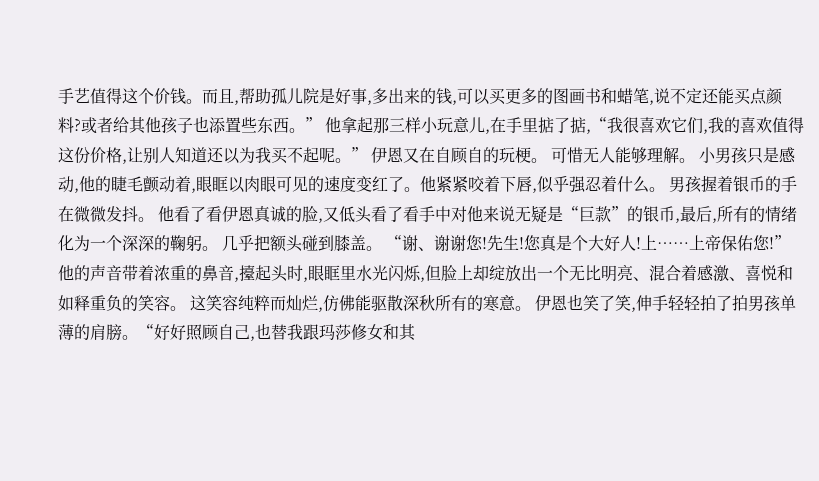手艺值得这个价钱。而且,帮助孤儿院是好事,多出来的钱,可以买更多的图画书和蜡笔,说不定还能买点颜料?或者给其他孩子也添置些东西。” 他拿起那三样小玩意儿,在手里掂了掂,“我很喜欢它们,我的喜欢值得这份价格,让别人知道还以为我买不起呢。” 伊恩又在自顾自的玩梗。 可惜无人能够理解。 小男孩只是感动,他的睫毛颤动着,眼眶以肉眼可见的速度变红了。他紧紧咬着下唇,似乎强忍着什么。 男孩握着银币的手在微微发抖。 他看了看伊恩真诚的脸,又低头看了看手中对他来说无疑是“巨款”的银币,最后,所有的情绪化为一个深深的鞠躬。 几乎把额头碰到膝盖。 “谢、谢谢您!先生!您真是个大好人!上……上帝保佑您!”他的声音带着浓重的鼻音,擡起头时,眼眶里水光闪烁,但脸上却绽放出一个无比明亮、混合着感激、喜悦和如释重负的笑容。 这笑容纯粹而灿烂,仿佛能驱散深秋所有的寒意。 伊恩也笑了笑,伸手轻轻拍了拍男孩单薄的肩膀。“好好照顾自己,也替我跟玛莎修女和其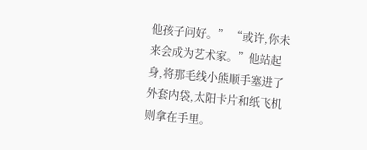他孩子问好。” “或许,你未来会成为艺术家。”他站起身,将那毛线小熊顺手塞进了外套内袋,太阳卡片和纸飞机则拿在手里。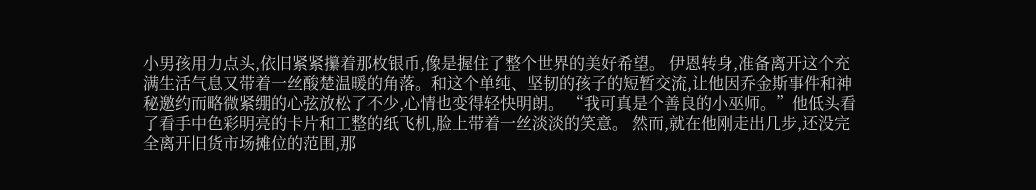小男孩用力点头,依旧紧紧攥着那枚银币,像是握住了整个世界的美好希望。 伊恩转身,准备离开这个充满生活气息又带着一丝酸楚温暖的角落。和这个单纯、坚韧的孩子的短暂交流,让他因乔金斯事件和神秘邀约而略微紧绷的心弦放松了不少,心情也变得轻快明朗。 “我可真是个善良的小巫师。”他低头看了看手中色彩明亮的卡片和工整的纸飞机,脸上带着一丝淡淡的笑意。 然而,就在他刚走出几步,还没完全离开旧货市场摊位的范围,那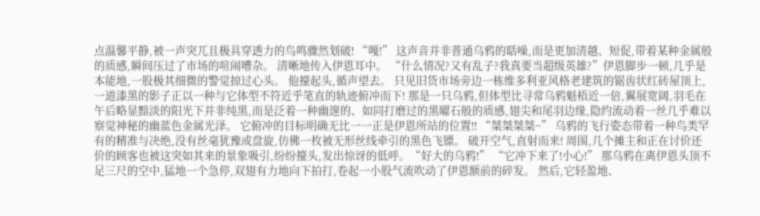点温馨平静,被一声突兀且极具穿透力的鸟鸣骤然划破! “嘎!” 这声音并非普通乌鸦的聒噪,而是更加清越、短促,带着某种金属般的质感,瞬间压过了市场的喧闹嘈杂。 清晰地传入伊恩耳中。 “什么情况?又有乱子?我真要当超级英雄?”伊恩脚步一顿,几乎是本能地,一股极其细微的警觉掠过心头。 他擡起头,循声望去。 只见旧货市场旁边一栋维多利亚风格老建筑的锯齿状红砖屋顶上,一道漆黑的影子正以一种与它体型不符近乎笔直的轨迹俯冲而下! 那是一只乌鸦,但体型比寻常乌鸦魁梧近一倍,翼展宽阔,羽毛在午后略显黯淡的阳光下并非纯黑,而是泛着一种幽邃的、如同打磨过的黑曜石般的质感,翅尖和尾羽边缘,隐约流动着一丝几乎难以察觉神秘的幽蓝色金属光泽。 它俯冲的目标明确无比一一正是伊恩所站的位置!! “桀桀桀桀~” 乌鸦的飞行姿态带着一种鸟类罕有的精准与决绝,没有丝毫犹豫或盘旋,仿佛一枚被无形丝线牵引的黑色飞镖。 破开空气,直射而来! 周围,几个摊主和正在讨价还价的顾客也被这突如其来的景象吸引,纷纷擡头,发出惊讶的低呼。“好大的乌鸦!” “它冲下来了!小心!” 那乌鸦在离伊恩头顶不足三尺的空中,猛地一个急停,双翅有力地向下拍打,卷起一小股气流吹动了伊恩额前的碎发。 然后,它轻盈地、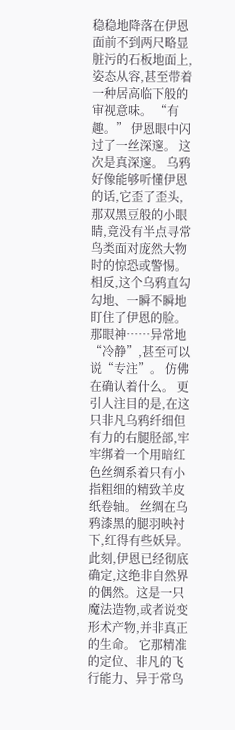稳稳地降落在伊恩面前不到两尺略显脏污的石板地面上,姿态从容,甚至带着一种居高临下般的审视意味。 “有趣。” 伊恩眼中闪过了一丝深邃。 这次是真深邃。 乌鸦好像能够听懂伊恩的话,它歪了歪头,那双黑豆般的小眼睛,竟没有半点寻常鸟类面对庞然大物时的惊恐或警惕。 相反,这个乌鸦直勾勾地、一瞬不瞬地盯住了伊恩的脸。那眼神……异常地“冷静”,甚至可以说“专注”。 仿佛在确认着什么。 更引人注目的是,在这只非凡乌鸦纤细但有力的右腿胫部,牢牢绑着一个用暗红色丝绸系着只有小指粗细的精致羊皮纸卷轴。 丝绸在乌鸦漆黑的腿羽映衬下,红得有些妖异。 此刻,伊恩已经彻底确定,这绝非自然界的偶然。这是一只魔法造物,或者说变形术产物,并非真正的生命。 它那精准的定位、非凡的飞行能力、异于常鸟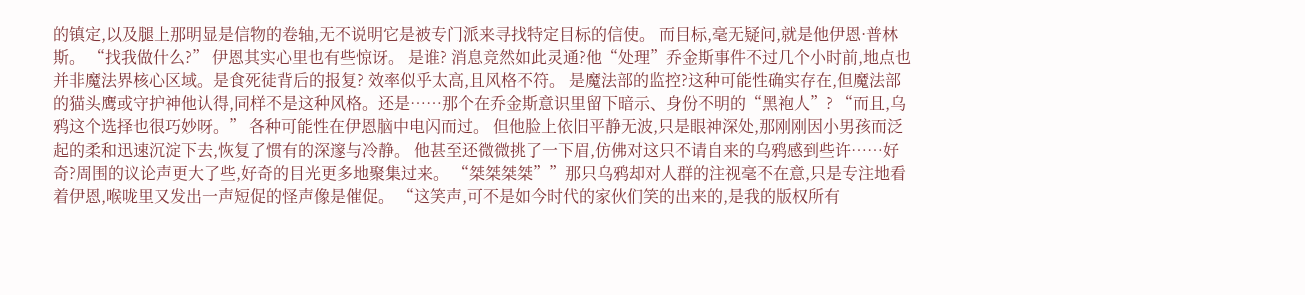的镇定,以及腿上那明显是信物的卷轴,无不说明它是被专门派来寻找特定目标的信使。 而目标,毫无疑问,就是他伊恩·普林斯。 “找我做什么?” 伊恩其实心里也有些惊讶。 是谁? 消息竞然如此灵通?他“处理”乔金斯事件不过几个小时前,地点也并非魔法界核心区域。是食死徒背后的报复? 效率似乎太高,且风格不符。 是魔法部的监控?这种可能性确实存在,但魔法部的猫头鹰或守护神他认得,同样不是这种风格。还是……那个在乔金斯意识里留下暗示、身份不明的“黑袍人”? “而且,乌鸦这个选择也很巧妙呀。” 各种可能性在伊恩脑中电闪而过。 但他脸上依旧平静无波,只是眼神深处,那刚刚因小男孩而泛起的柔和迅速沉淀下去,恢复了惯有的深邃与冷静。 他甚至还微微挑了一下眉,仿佛对这只不请自来的乌鸦感到些许……好奇?周围的议论声更大了些,好奇的目光更多地聚集过来。 “桀桀桀桀””那只乌鸦却对人群的注视毫不在意,只是专注地看着伊恩,喉咙里又发出一声短促的怪声像是催促。 “这笑声,可不是如今时代的家伙们笑的出来的,是我的版权所有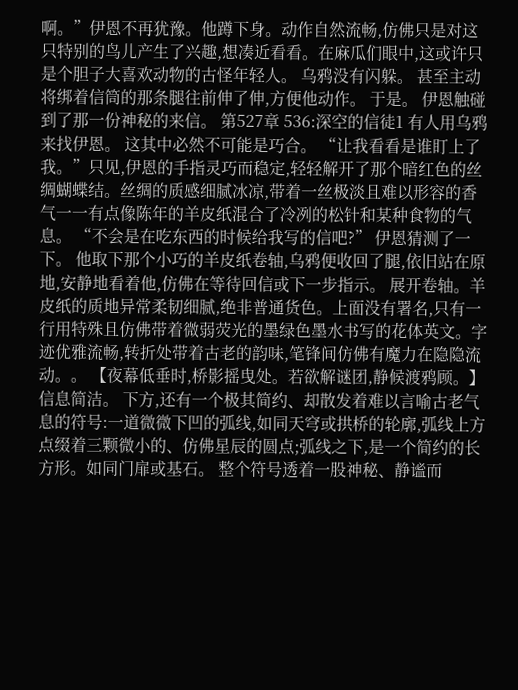啊。”伊恩不再犹豫。他蹲下身。动作自然流畅,仿佛只是对这只特别的鸟儿产生了兴趣,想凑近看看。在麻瓜们眼中,这或许只是个胆子大喜欢动物的古怪年轻人。 乌鸦没有闪躲。 甚至主动将绑着信筒的那条腿往前伸了伸,方便他动作。 于是。 伊恩触碰到了那一份神秘的来信。 第527章 536:深空的信徒1 有人用乌鸦来找伊恩。 这其中必然不可能是巧合。 “让我看看是谁盯上了我。”只见,伊恩的手指灵巧而稳定,轻轻解开了那个暗红色的丝绸蝴蝶结。丝绸的质感细腻冰凉,带着一丝极淡且难以形容的香气一一有点像陈年的羊皮纸混合了冷冽的松针和某种食物的气息。 “不会是在吃东西的时候给我写的信吧?” 伊恩猜测了一下。 他取下那个小巧的羊皮纸卷轴,乌鸦便收回了腿,依旧站在原地,安静地看着他,仿佛在等待回信或下一步指示。 展开卷轴。羊皮纸的质地异常柔韧细腻,绝非普通货色。上面没有署名,只有一行用特殊且仿佛带着微弱荧光的墨绿色墨水书写的花体英文。字迹优雅流畅,转折处带着古老的韵味,笔锋间仿佛有魔力在隐隐流动。。 【夜幕低垂时,桥影摇曳处。若欲解谜团,静候渡鸦顾。】 信息简洁。 下方,还有一个极其简约、却散发着难以言喻古老气息的符号:一道微微下凹的弧线,如同天穹或拱桥的轮廓,弧线上方点缀着三颗微小的、仿佛星辰的圆点;弧线之下,是一个简约的长方形。如同门扉或基石。 整个符号透着一股神秘、静谧而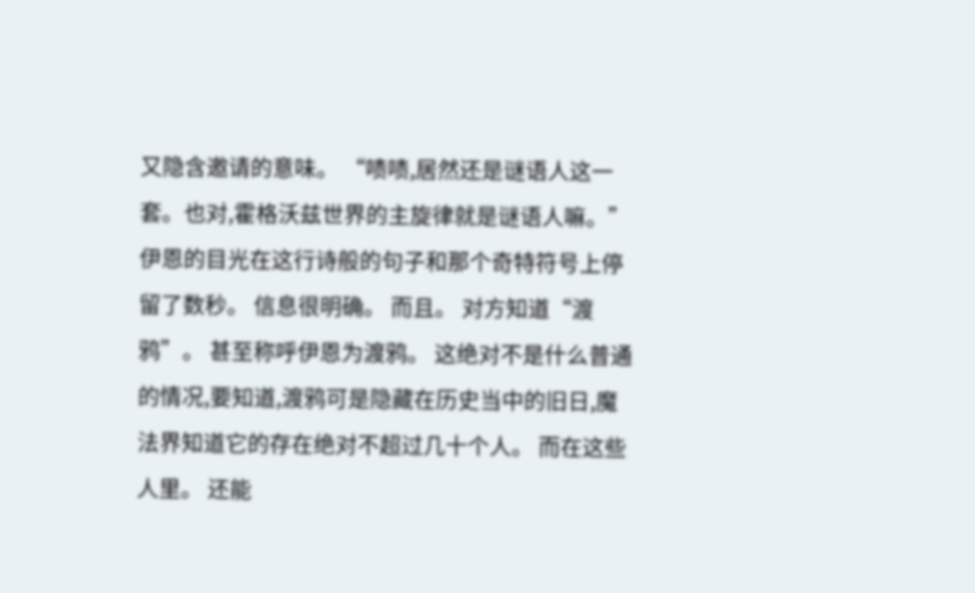又隐含邀请的意味。 “啧啧,居然还是谜语人这一套。也对,霍格沃兹世界的主旋律就是谜语人嘛。”伊恩的目光在这行诗般的句子和那个奇特符号上停留了数秒。 信息很明确。 而且。 对方知道“渡鸦”。 甚至称呼伊恩为渡鸦。 这绝对不是什么普通的情况,要知道,渡鸦可是隐藏在历史当中的旧日,魔法界知道它的存在绝对不超过几十个人。 而在这些人里。 还能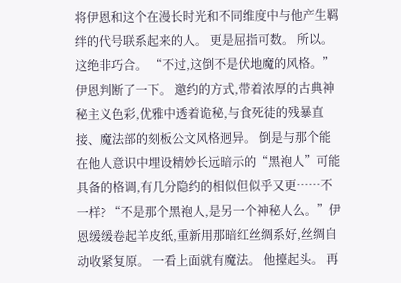将伊恩和这个在漫长时光和不同维度中与他产生羁绊的代号联系起来的人。 更是屈指可数。 所以。 这绝非巧合。 “不过,这倒不是伏地魔的风格。” 伊恩判断了一下。 邀约的方式,带着浓厚的古典神秘主义色彩,优雅中透着诡秘,与食死徒的残暴直接、魔法部的刻板公文风格迥异。 倒是与那个能在他人意识中埋设精妙长远暗示的“黑袍人”可能具备的格调,有几分隐约的相似但似乎又更……不一样? “不是那个黑袍人,是另一个神秘人么。”伊恩缓缓卷起羊皮纸,重新用那暗红丝绸系好,丝绸自动收紧复原。 一看上面就有魔法。 他擡起头。 再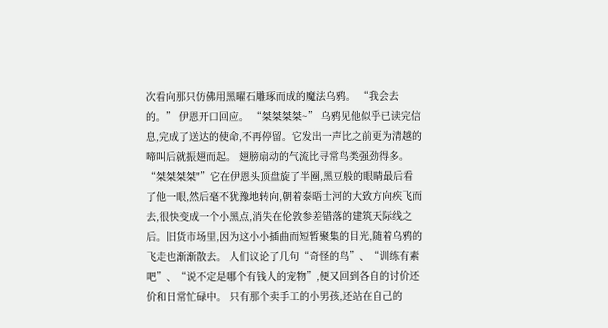次看向那只仿佛用黑曜石雕琢而成的魔法乌鸦。 “我会去的。” 伊恩开口回应。 “桀桀桀桀~” 乌鸦见他似乎已读完信息,完成了送达的使命,不再停留。它发出一声比之前更为清越的啼叫后就振翅而起。 翅膀扇动的气流比寻常鸟类强劲得多。 “桀桀桀桀"”它在伊恩头顶盘旋了半圈,黑豆般的眼睛最后看了他一眼,然后毫不犹豫地转向,朝着泰晤士河的大致方向疾飞而去,很快变成一个小黑点,消失在伦敦参差错落的建筑天际线之后。旧货市场里,因为这小小插曲而短暂聚集的目光,随着乌鸦的飞走也渐渐散去。 人们议论了几句“奇怪的鸟”、“训练有素吧”、“说不定是哪个有钱人的宠物”,便又回到各自的讨价还价和日常忙碌中。 只有那个卖手工的小男孩,还站在自己的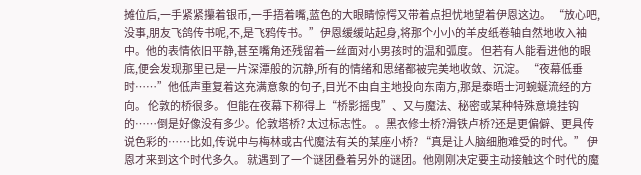摊位后,一手紧紧攥着银币,一手捂着嘴,蓝色的大眼睛惊愕又带着点担忧地望着伊恩这边。 “放心吧,没事,朋友飞鸽传书呢,不,是飞鸦传书。”伊恩缓缓站起身,将那个小小的羊皮纸卷轴自然地收入袖中。他的表情依旧平静,甚至嘴角还残留着一丝面对小男孩时的温和弧度。 但若有人能看进他的眼底,便会发现那里已是一片深潭般的沉静,所有的情绪和思绪都被完美地收敛、沉淀。 “夜幕低垂时……”他低声重复着这充满意象的句子,目光不由自主地投向东南方,那是泰晤士河蜿蜒流经的方向。 伦敦的桥很多。 但能在夜幕下称得上“桥影摇曳”、又与魔法、秘密或某种特殊意境挂钩的……倒是好像没有多少。伦敦塔桥? 太过标志性。 。黑衣修士桥?滑铁卢桥?还是更偏僻、更具传说色彩的……比如,传说中与梅林或古代魔法有关的某座小桥? “真是让人脑细胞难受的时代。” 伊恩才来到这个时代多久。 就遇到了一个谜团叠着另外的谜团。他刚刚决定要主动接触这个时代的魔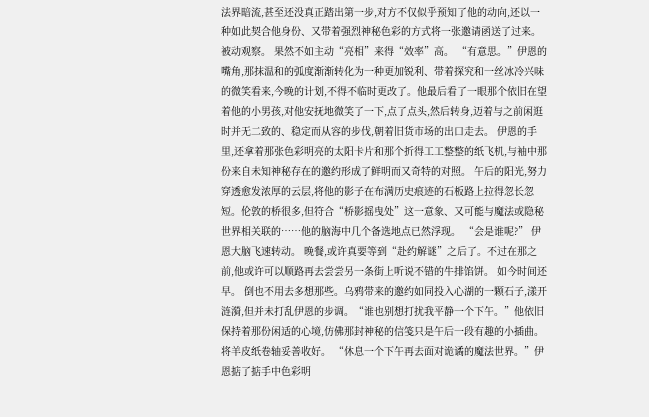法界暗流,甚至还没真正踏出第一步,对方不仅似乎预知了他的动向,还以一种如此契合他身份、又带着强烈神秘色彩的方式将一张邀请函送了过来。 被动观察。 果然不如主动“亮相”来得“效率”高。 “有意思。”伊恩的嘴角,那抹温和的弧度渐渐转化为一种更加锐利、带着探究和一丝冰冷兴味的微笑看来,今晚的计划,不得不临时更改了。他最后看了一眼那个依旧在望着他的小男孩,对他安抚地微笑了一下,点了点头,然后转身,迈着与之前闲逛时并无二致的、稳定而从容的步伐,朝着旧货市场的出口走去。 伊恩的手里,还拿着那张色彩明亮的太阳卡片和那个折得工工整整的纸飞机,与袖中那份来自未知神秘存在的邀约形成了鲜明而又奇特的对照。 午后的阳光,努力穿透愈发浓厚的云层,将他的影子在布满历史痕迹的石板路上拉得忽长忽短。伦敦的桥很多,但符合“桥影摇曳处”这一意象、又可能与魔法或隐秘世界相关联的……他的脑海中几个备选地点已然浮现。 “会是谁呢?” 伊恩大脑飞速转动。 晚餐,或许真要等到“赴约解谜”之后了。不过在那之前,他或许可以顺路再去尝尝另一条街上听说不错的牛排馅饼。 如今时间还早。 倒也不用去多想那些。乌鸦带来的邀约如同投入心湖的一颗石子,漾开涟漪,但并未打乱伊恩的步调。“谁也别想打扰我平静一个下午。”他依旧保持着那份闲适的心境,仿佛那封神秘的信笺只是午后一段有趣的小插曲。 将羊皮纸卷轴妥善收好。 “休息一个下午再去面对诡谲的魔法世界。”伊恩掂了掂手中色彩明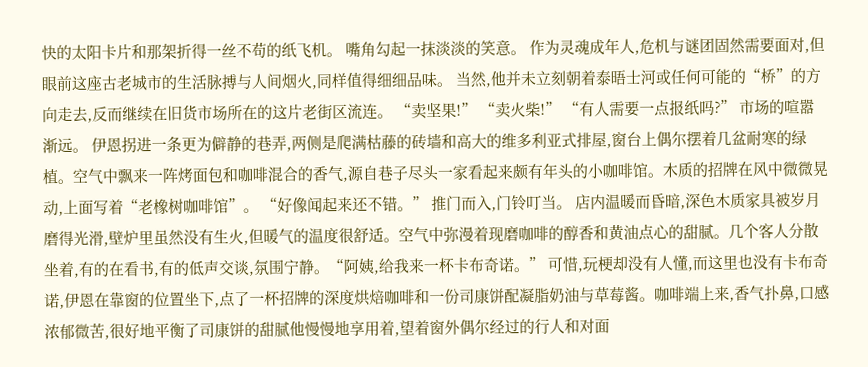快的太阳卡片和那架折得一丝不苟的纸飞机。 嘴角勾起一抹淡淡的笑意。 作为灵魂成年人,危机与谜团固然需要面对,但眼前这座古老城市的生活脉搏与人间烟火,同样值得细细品味。 当然,他并未立刻朝着泰晤士河或任何可能的“桥”的方向走去,反而继续在旧货市场所在的这片老街区流连。 “卖坚果!” “卖火柴!” “有人需要一点报纸吗?” 市场的喧嚣渐远。 伊恩拐进一条更为僻静的巷弄,两侧是爬满枯藤的砖墙和高大的维多利亚式排屋,窗台上偶尔摆着几盆耐寒的绿植。空气中飘来一阵烤面包和咖啡混合的香气,源自巷子尽头一家看起来颇有年头的小咖啡馆。木质的招牌在风中微微晃动,上面写着“老橡树咖啡馆”。 “好像闻起来还不错。” 推门而入,门铃叮当。 店内温暖而昏暗,深色木质家具被岁月磨得光滑,壁炉里虽然没有生火,但暖气的温度很舒适。空气中弥漫着现磨咖啡的醇香和黄油点心的甜腻。几个客人分散坐着,有的在看书,有的低声交谈,氛围宁静。“阿姨,给我来一杯卡布奇诺。” 可惜,玩梗却没有人懂,而这里也没有卡布奇诺,伊恩在靠窗的位置坐下,点了一杯招牌的深度烘焙咖啡和一份司康饼配凝脂奶油与草莓酱。咖啡端上来,香气扑鼻,口感浓郁微苦,很好地平衡了司康饼的甜腻他慢慢地享用着,望着窗外偶尔经过的行人和对面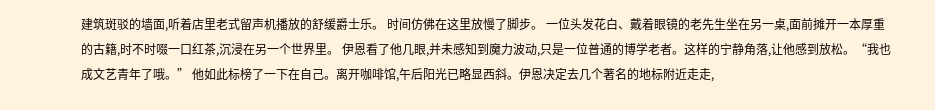建筑斑驳的墙面,听着店里老式留声机播放的舒缓爵士乐。 时间仿佛在这里放慢了脚步。 一位头发花白、戴着眼镜的老先生坐在另一桌,面前摊开一本厚重的古籍,时不时啜一口红茶,沉浸在另一个世界里。 伊恩看了他几眼,并未感知到魔力波动,只是一位普通的博学老者。这样的宁静角落,让他感到放松。“我也成文艺青年了哦。” 他如此标榜了一下在自己。离开咖啡馆,午后阳光已略显西斜。伊恩决定去几个著名的地标附近走走,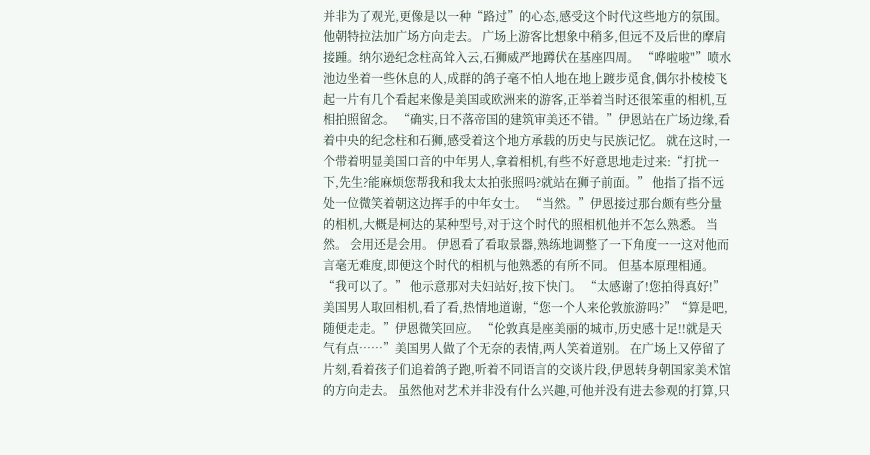并非为了观光,更像是以一种“路过”的心态,感受这个时代这些地方的氛围。他朝特拉法加广场方向走去。 广场上游客比想象中稍多,但远不及后世的摩肩接踵。纳尔逊纪念柱高耸入云,石狮威严地蹲伏在基座四周。 “哗啦啦"”喷水池边坐着一些休息的人,成群的鸽子毫不怕人地在地上踱步觅食,偶尔扑棱棱飞起一片有几个看起来像是美国或欧洲来的游客,正举着当时还很笨重的相机,互相拍照留念。 “确实,日不落帝国的建筑审美还不错。”伊恩站在广场边缘,看着中央的纪念柱和石狮,感受着这个地方承载的历史与民族记忆。 就在这时,一个带着明显美国口音的中年男人,拿着相机,有些不好意思地走过来:“打扰一下,先生?能麻烦您帮我和我太太拍张照吗?就站在狮子前面。” 他指了指不远处一位微笑着朝这边挥手的中年女士。 “当然。”伊恩接过那台颇有些分量的相机,大概是柯达的某种型号,对于这个时代的照相机他并不怎么熟悉。 当然。 会用还是会用。 伊恩看了看取景器,熟练地调整了一下角度一一这对他而言毫无难度,即便这个时代的相机与他熟悉的有所不同。 但基本原理相通。 “我可以了。” 他示意那对夫妇站好,按下快门。 “太感谢了!您拍得真好!”美国男人取回相机,看了看,热情地道谢,“您一个人来伦敦旅游吗?”“算是吧,随便走走。”伊恩微笑回应。 “伦敦真是座美丽的城市,历史感十足!!就是天气有点……”美国男人做了个无奈的表情,两人笑着道别。 在广场上又停留了片刻,看着孩子们追着鸽子跑,听着不同语言的交谈片段,伊恩转身朝国家美术馆的方向走去。 虽然他对艺术并非没有什么兴趣,可他并没有进去参观的打算,只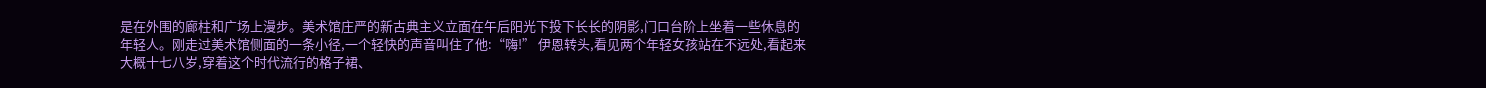是在外围的廊柱和广场上漫步。美术馆庄严的新古典主义立面在午后阳光下投下长长的阴影,门口台阶上坐着一些休息的年轻人。刚走过美术馆侧面的一条小径,一个轻快的声音叫住了他:“嗨!” 伊恩转头,看见两个年轻女孩站在不远处,看起来大概十七八岁,穿着这个时代流行的格子裙、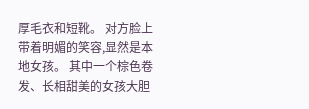厚毛衣和短靴。 对方脸上带着明媚的笑容,显然是本地女孩。 其中一个棕色卷发、长相甜美的女孩大胆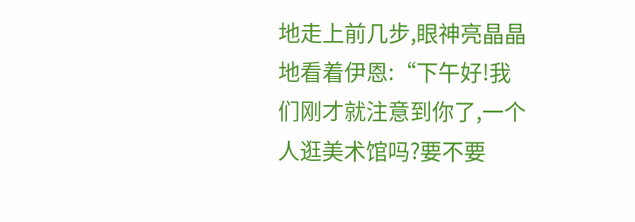地走上前几步,眼神亮晶晶地看着伊恩:“下午好!我们刚才就注意到你了,一个人逛美术馆吗?要不要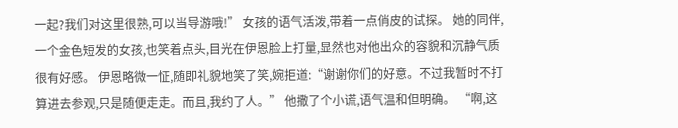一起?我们对这里很熟,可以当导游哦!” 女孩的语气活泼,带着一点俏皮的试探。 她的同伴,一个金色短发的女孩,也笑着点头,目光在伊恩脸上打量,显然也对他出众的容貌和沉静气质很有好感。 伊恩略微一怔,随即礼貌地笑了笑,婉拒道:“谢谢你们的好意。不过我暂时不打算进去参观,只是随便走走。而且,我约了人。” 他撒了个小谎,语气温和但明确。 “啊,这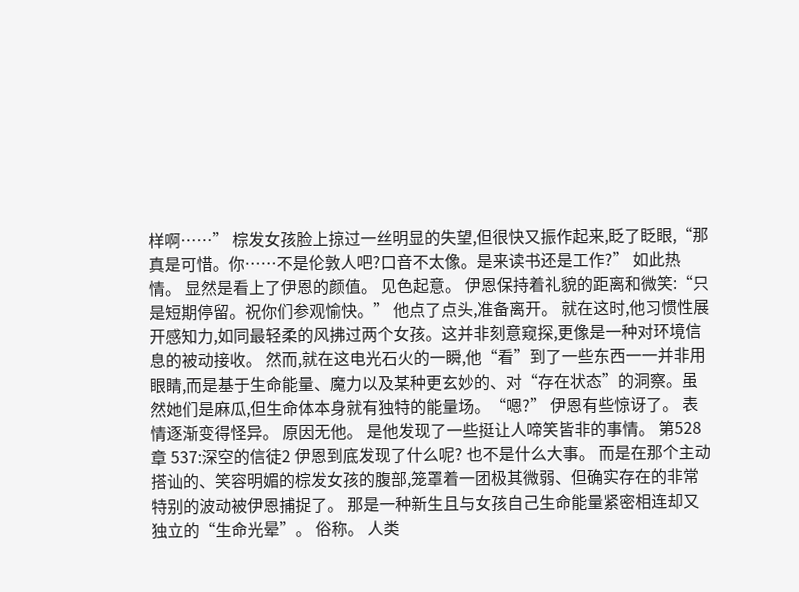样啊……” 棕发女孩脸上掠过一丝明显的失望,但很快又振作起来,眨了眨眼,“那真是可惜。你……不是伦敦人吧?口音不太像。是来读书还是工作?” 如此热情。 显然是看上了伊恩的颜值。 见色起意。 伊恩保持着礼貌的距离和微笑:“只是短期停留。祝你们参观愉快。” 他点了点头,准备离开。 就在这时,他习惯性展开感知力,如同最轻柔的风拂过两个女孩。这并非刻意窥探,更像是一种对环境信息的被动接收。 然而,就在这电光石火的一瞬,他“看”到了一些东西一一并非用眼睛,而是基于生命能量、魔力以及某种更玄妙的、对“存在状态”的洞察。虽然她们是麻瓜,但生命体本身就有独特的能量场。“嗯?” 伊恩有些惊讶了。 表情逐渐变得怪异。 原因无他。 是他发现了一些挺让人啼笑皆非的事情。 第528章 537:深空的信徒2 伊恩到底发现了什么呢? 也不是什么大事。 而是在那个主动搭讪的、笑容明媚的棕发女孩的腹部,笼罩着一团极其微弱、但确实存在的非常特别的波动被伊恩捕捉了。 那是一种新生且与女孩自己生命能量紧密相连却又独立的“生命光晕”。 俗称。 人类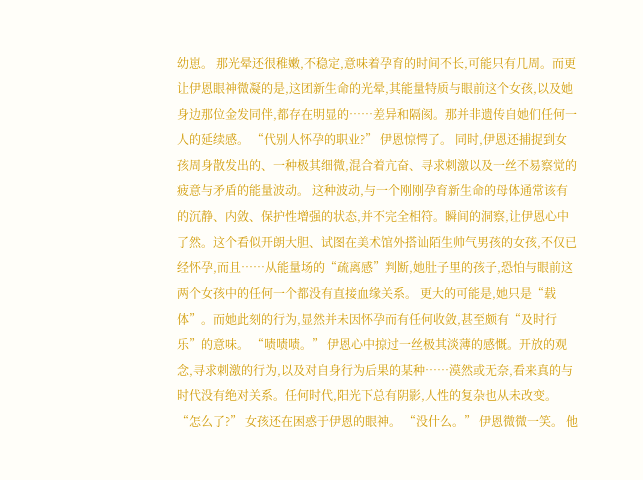幼崽。 那光晕还很稚嫩,不稳定,意味着孕育的时间不长,可能只有几周。而更让伊恩眼神微凝的是,这团新生命的光晕,其能量特质与眼前这个女孩,以及她身边那位金发同伴,都存在明显的……差异和隔阂。那并非遗传自她们任何一人的延续感。 “代别人怀孕的职业?” 伊恩惊愕了。 同时,伊恩还捕捉到女孩周身散发出的、一种极其细微,混合着亢奋、寻求刺激以及一丝不易察觉的疲意与矛盾的能量波动。 这种波动,与一个刚刚孕育新生命的母体通常该有的沉静、内敛、保护性增强的状态,并不完全相符。瞬间的洞察,让伊恩心中了然。这个看似开朗大胆、试图在美术馆外搭讪陌生帅气男孩的女孩,不仅已经怀孕,而且……从能量场的“疏离感”判断,她肚子里的孩子,恐怕与眼前这两个女孩中的任何一个都没有直接血缘关系。 更大的可能是,她只是“载体”。而她此刻的行为,显然并未因怀孕而有任何收敛,甚至颇有“及时行乐”的意味。 “啧啧啧。” 伊恩心中掠过一丝极其淡薄的感慨。开放的观念,寻求刺激的行为,以及对自身行为后果的某种……漠然或无奈,看来真的与时代没有绝对关系。任何时代,阳光下总有阴影,人性的复杂也从未改变。“怎么了?” 女孩还在困惑于伊恩的眼神。 “没什么。” 伊恩微微一笑。 他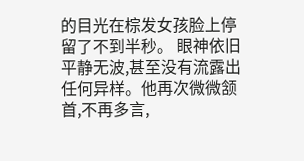的目光在棕发女孩脸上停留了不到半秒。 眼神依旧平静无波,甚至没有流露出任何异样。他再次微微颔首,不再多言,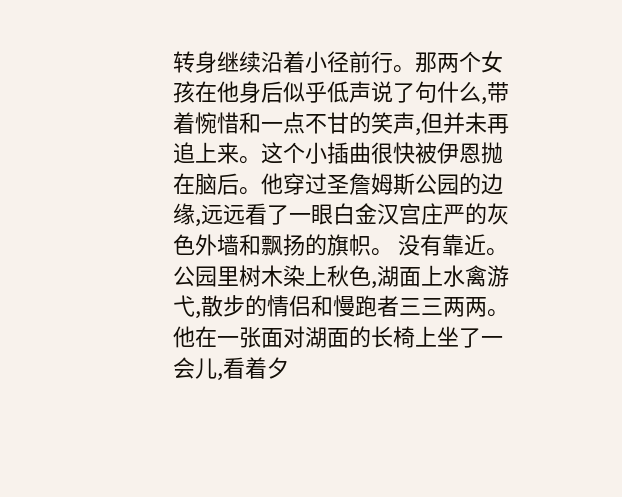转身继续沿着小径前行。那两个女孩在他身后似乎低声说了句什么,带着惋惜和一点不甘的笑声,但并未再追上来。这个小插曲很快被伊恩抛在脑后。他穿过圣詹姆斯公园的边缘,远远看了一眼白金汉宫庄严的灰色外墙和飘扬的旗帜。 没有靠近。 公园里树木染上秋色,湖面上水禽游弋,散步的情侣和慢跑者三三两两。 他在一张面对湖面的长椅上坐了一会儿,看着夕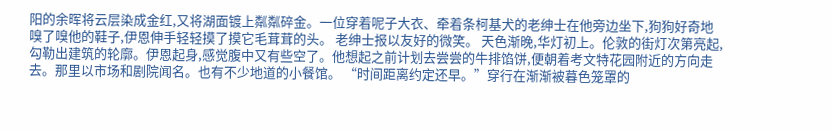阳的余晖将云层染成金红,又将湖面镀上粼粼碎金。一位穿着呢子大衣、牵着条柯基犬的老绅士在他旁边坐下,狗狗好奇地嗅了嗅他的鞋子,伊恩伸手轻轻摸了摸它毛茸茸的头。 老绅士报以友好的微笑。 天色渐晚,华灯初上。伦敦的街灯次第亮起,勾勒出建筑的轮廓。伊恩起身,感觉腹中又有些空了。他想起之前计划去尝尝的牛排馅饼,便朝着考文特花园附近的方向走去。那里以市场和剧院闻名。也有不少地道的小餐馆。 “时间距离约定还早。”穿行在渐渐被暮色笼罩的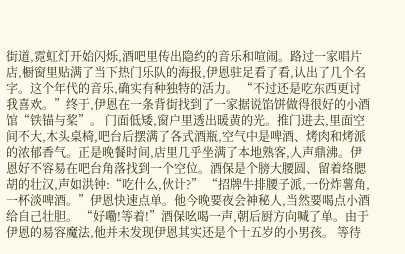街道,霓虹灯开始闪烁,酒吧里传出隐约的音乐和喧闹。路过一家唱片店,橱窗里贴满了当下热门乐队的海报,伊恩驻足看了看,认出了几个名字。这个年代的音乐,确实有种独特的活力。 “不过还是吃东西更讨我喜欢。”终于,伊恩在一条背街找到了一家据说馅饼做得很好的小酒馆“铁锚与桨”。 门面低矮,窗户里透出暖黄的光。推门进去,里面空间不大,木头桌椅,吧台后摆满了各式酒瓶,空气中是啤酒、烤肉和烤派的浓郁香气。正是晚餐时间,店里几乎坐满了本地熟客,人声鼎沸。伊恩好不容易在吧台角落找到一个空位。酒保是个膀大腰圆、留着络腮胡的壮汉,声如洪钟:“吃什么,伙计?” “招牌牛排腰子派,一份炸薯角,一杯淡啤酒。”伊恩快速点单。他今晚要夜会神秘人,当然要喝点小酒给自己壮胆。 “好嘞!等着!”酒保吆喝一声,朝后厨方向喊了单。由于伊恩的易容魔法,他并未发现伊恩其实还是个十五岁的小男孩。 等待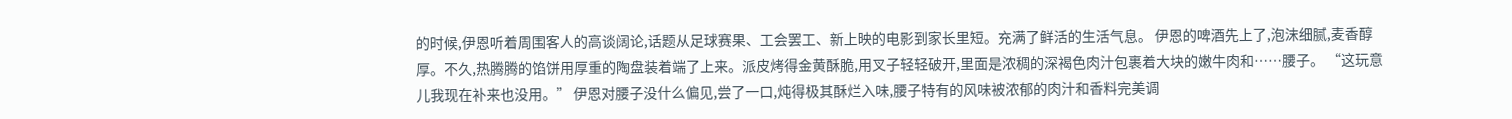的时候,伊恩听着周围客人的高谈阔论,话题从足球赛果、工会罢工、新上映的电影到家长里短。充满了鲜活的生活气息。 伊恩的啤酒先上了,泡沫细腻,麦香醇厚。不久,热腾腾的馅饼用厚重的陶盘装着端了上来。派皮烤得金黄酥脆,用叉子轻轻破开,里面是浓稠的深褐色肉汁包裹着大块的嫩牛肉和……腰子。 “这玩意儿我现在补来也没用。” 伊恩对腰子没什么偏见,尝了一口,炖得极其酥烂入味,腰子特有的风味被浓郁的肉汁和香料完美调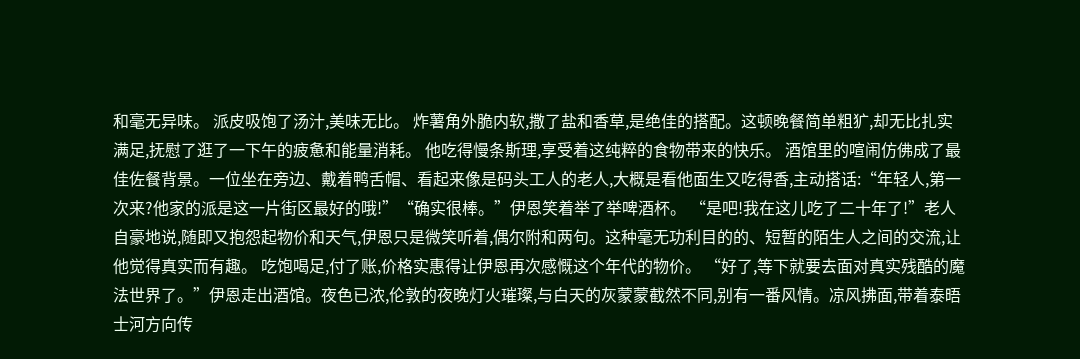和毫无异味。 派皮吸饱了汤汁,美味无比。 炸薯角外脆内软,撒了盐和香草,是绝佳的搭配。这顿晚餐简单粗犷,却无比扎实满足,抚慰了逛了一下午的疲惫和能量消耗。 他吃得慢条斯理,享受着这纯粹的食物带来的快乐。 酒馆里的喧闹仿佛成了最佳佐餐背景。一位坐在旁边、戴着鸭舌帽、看起来像是码头工人的老人,大概是看他面生又吃得香,主动搭话:“年轻人,第一次来?他家的派是这一片街区最好的哦!”“确实很棒。”伊恩笑着举了举啤酒杯。 “是吧!我在这儿吃了二十年了!”老人自豪地说,随即又抱怨起物价和天气,伊恩只是微笑听着,偶尔附和两句。这种毫无功利目的的、短暂的陌生人之间的交流,让他觉得真实而有趣。 吃饱喝足,付了账,价格实惠得让伊恩再次感慨这个年代的物价。 “好了,等下就要去面对真实残酷的魔法世界了。”伊恩走出酒馆。夜色已浓,伦敦的夜晚灯火璀璨,与白天的灰蒙蒙截然不同,别有一番风情。凉风拂面,带着泰晤士河方向传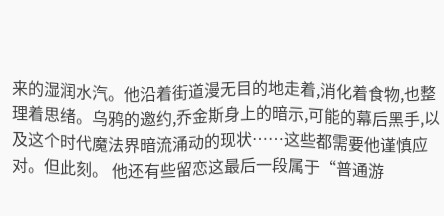来的湿润水汽。他沿着街道漫无目的地走着,消化着食物,也整理着思绪。乌鸦的邀约,乔金斯身上的暗示,可能的幕后黑手,以及这个时代魔法界暗流涌动的现状……这些都需要他谨慎应对。但此刻。 他还有些留恋这最后一段属于“普通游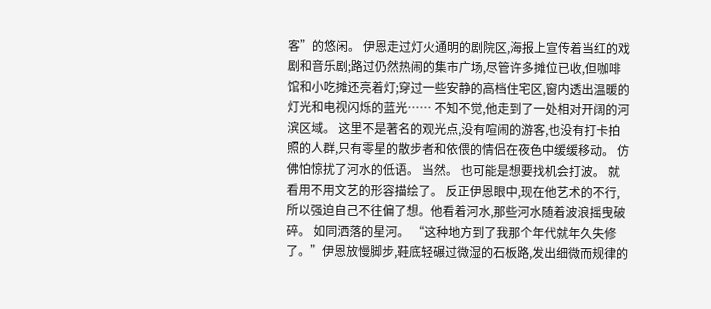客”的悠闲。 伊恩走过灯火通明的剧院区,海报上宣传着当红的戏剧和音乐剧;路过仍然热闹的集市广场,尽管许多摊位已收,但咖啡馆和小吃摊还亮着灯;穿过一些安静的高档住宅区,窗内透出温暖的灯光和电视闪烁的蓝光…… 不知不觉,他走到了一处相对开阔的河滨区域。 这里不是著名的观光点,没有喧闹的游客,也没有打卡拍照的人群,只有零星的散步者和依偎的情侣在夜色中缓缓移动。 仿佛怕惊扰了河水的低语。 当然。 也可能是想要找机会打波。 就看用不用文艺的形容描绘了。 反正伊恩眼中,现在他艺术的不行,所以强迫自己不往偏了想。他看着河水,那些河水随着波浪摇曳破碎。 如同洒落的星河。 “这种地方到了我那个年代就年久失修了。”伊恩放慢脚步,鞋底轻碾过微湿的石板路,发出细微而规律的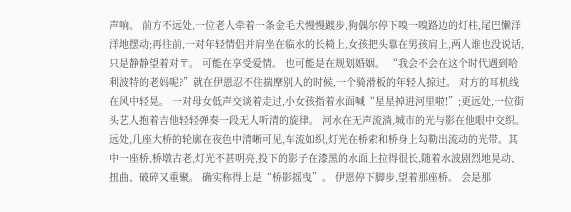声响。 前方不远处,一位老人牵着一条金毛犬慢慢踱步,狗偶尔停下嗅一嗅路边的灯柱,尾巴懒洋洋地摆动;再往前,一对年轻情侣并肩坐在临水的长椅上,女孩把头靠在男孩肩上,两人谁也没说话,只是静静望着对〒。 可能在享受爱情。 也可能是在规划婚姻。 “我会不会在这个时代遇到哈利波特的老妈呢?”就在伊恩忍不住揣摩别人的时候,一个骑滑板的年轻人掠过。 对方的耳机线在风中轻晃。 一对母女低声交谈着走过,小女孩指着水面喊“星星掉进河里啦!”;更远处,一位街头艺人抱着吉他轻轻弹奏一段无人听清的旋律。 河水在无声流淌,城市的光与影在他眼中交织。 远处,几座大桥的轮廓在夜色中清晰可见,车流如织,灯光在桥索和桥身上勾勒出流动的光带。其中一座桥,桥墩古老,灯光不甚明亮,投下的影子在漆黑的水面上拉得很长,随着水波剧烈地晃动、扭曲、破碎又重聚。 确实称得上是“桥影摇曳”。 伊恩停下脚步,望着那座桥。 会是那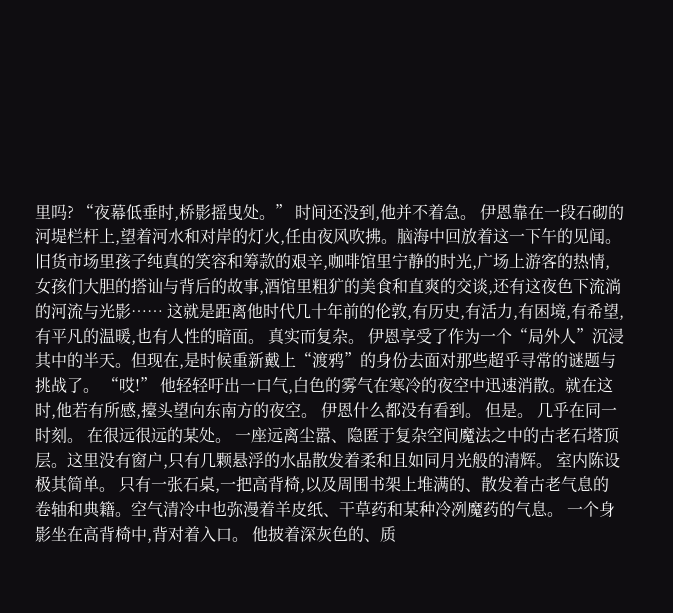里吗? “夜幕低垂时,桥影摇曳处。” 时间还没到,他并不着急。 伊恩靠在一段石砌的河堤栏杆上,望着河水和对岸的灯火,任由夜风吹拂。脑海中回放着这一下午的见闻。 旧货市场里孩子纯真的笑容和筹款的艰辛,咖啡馆里宁静的时光,广场上游客的热情,女孩们大胆的搭讪与背后的故事,酒馆里粗犷的美食和直爽的交谈,还有这夜色下流淌的河流与光影…… 这就是距离他时代几十年前的伦敦,有历史,有活力,有困境,有希望,有平凡的温暖,也有人性的暗面。 真实而复杂。 伊恩享受了作为一个“局外人”沉浸其中的半天。但现在,是时候重新戴上“渡鸦”的身份去面对那些超乎寻常的谜题与挑战了。 “哎!” 他轻轻吁出一口气,白色的雾气在寒冷的夜空中迅速消散。就在这时,他若有所感,擡头望向东南方的夜空。 伊恩什么都没有看到。 但是。 几乎在同一时刻。 在很远很远的某处。 一座远离尘嚣、隐匿于复杂空间魔法之中的古老石塔顶层。这里没有窗户,只有几颗悬浮的水晶散发着柔和且如同月光般的清辉。 室内陈设极其简单。 只有一张石桌,一把高背椅,以及周围书架上堆满的、散发着古老气息的卷轴和典籍。空气清冷中也弥漫着羊皮纸、干草药和某种冷冽魔药的气息。 一个身影坐在高背椅中,背对着入口。 他披着深灰色的、质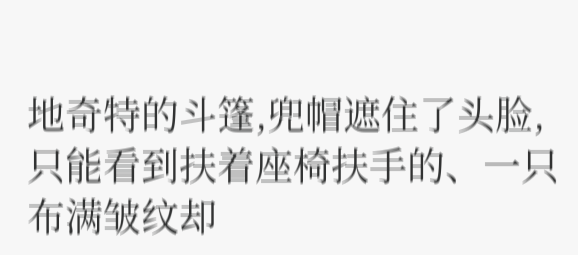地奇特的斗篷,兜帽遮住了头脸,只能看到扶着座椅扶手的、一只布满皱纹却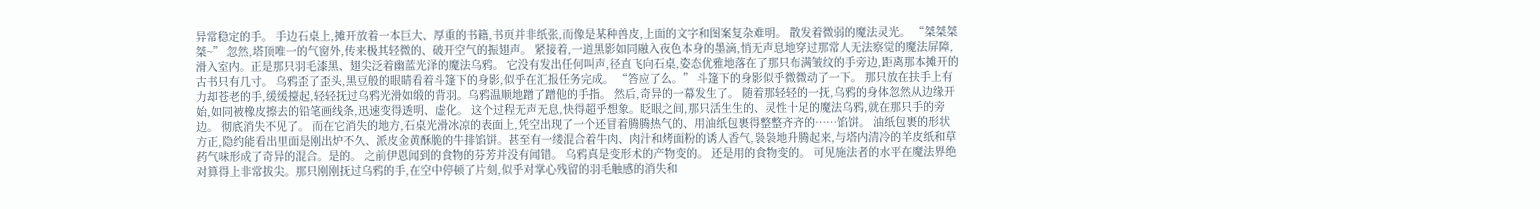异常稳定的手。 手边石桌上,摊开放着一本巨大、厚重的书籍,书页并非纸张,而像是某种兽皮,上面的文字和图案复杂难明。 散发着微弱的魔法灵光。 “桀桀桀桀~” 忽然,塔顶唯一的气窗外,传来极其轻微的、破开空气的振翅声。 紧接着,一道黑影如同融入夜色本身的墨滴,悄无声息地穿过那常人无法察觉的魔法屏障,滑入室内。正是那只羽毛漆黑、翅尖泛着幽蓝光泽的魔法乌鸦。 它没有发出任何叫声,径直飞向石桌,姿态优雅地落在了那只布满皱纹的手旁边,距离那本摊开的古书只有几寸。 乌鸦歪了歪头,黑豆般的眼睛看着斗篷下的身影,似乎在汇报任务完成。 “答应了么。” 斗篷下的身影似乎微微动了一下。 那只放在扶手上有力却苍老的手,缓缓擡起,轻轻抚过乌鸦光滑如缎的背羽。乌鸦温顺地蹭了蹭他的手指。 然后,奇异的一幕发生了。 随着那轻轻的一抚,乌鸦的身体忽然从边缘开始,如同被橡皮擦去的铅笔画线条,迅速变得透明、虚化。 这个过程无声无息,快得超乎想象。眨眼之间,那只活生生的、灵性十足的魔法乌鸦,就在那只手的旁边。 彻底消失不见了。 而在它消失的地方,石桌光滑冰凉的表面上,凭空出现了一个还冒着腾腾热气的、用油纸包裹得整整齐齐的……馅饼。 油纸包裹的形状方正,隐约能看出里面是刚出炉不久、派皮金黄酥脆的牛排馅饼。甚至有一缕混合着牛肉、肉汁和烤面粉的诱人香气,袅袅地升腾起来,与塔内清冷的羊皮纸和草药气味形成了奇异的混合。是的。 之前伊恩闻到的食物的芬芳并没有闻错。 乌鸦真是变形术的产物变的。 还是用的食物变的。 可见施法者的水平在魔法界绝对算得上非常拔尖。那只刚刚抚过乌鸦的手,在空中停顿了片刻,似乎对掌心残留的羽毛触感的消失和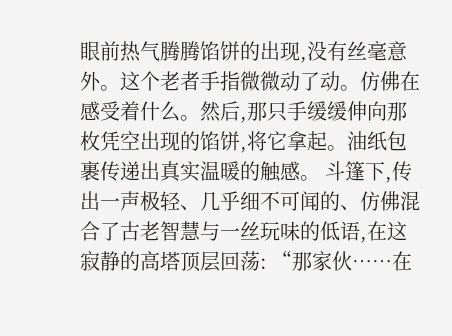眼前热气腾腾馅饼的出现,没有丝毫意外。这个老者手指微微动了动。仿佛在感受着什么。然后,那只手缓缓伸向那枚凭空出现的馅饼,将它拿起。油纸包裹传递出真实温暖的触感。 斗篷下,传出一声极轻、几乎细不可闻的、仿佛混合了古老智慧与一丝玩味的低语,在这寂静的高塔顶层回荡: “那家伙……在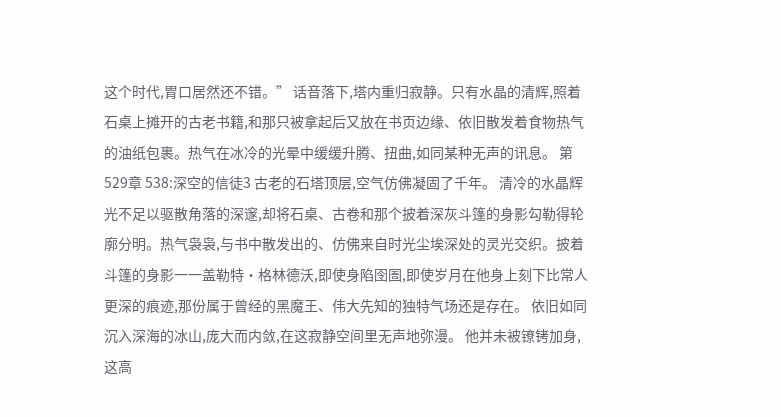这个时代,胃口居然还不错。” 话音落下,塔内重归寂静。只有水晶的清辉,照着石桌上摊开的古老书籍,和那只被拿起后又放在书页边缘、依旧散发着食物热气的油纸包裹。热气在冰冷的光晕中缓缓升腾、扭曲,如同某种无声的讯息。 第529章 538:深空的信徒3 古老的石塔顶层,空气仿佛凝固了千年。 清冷的水晶辉光不足以驱散角落的深邃,却将石桌、古卷和那个披着深灰斗篷的身影勾勒得轮廓分明。热气袅袅,与书中散发出的、仿佛来自时光尘埃深处的灵光交织。披着斗篷的身影一一盖勒特·格林德沃,即使身陷囹圄,即使岁月在他身上刻下比常人更深的痕迹,那份属于曾经的黑魔王、伟大先知的独特气场还是存在。 依旧如同沉入深海的冰山,庞大而内敛,在这寂静空间里无声地弥漫。 他并未被镣铐加身,这高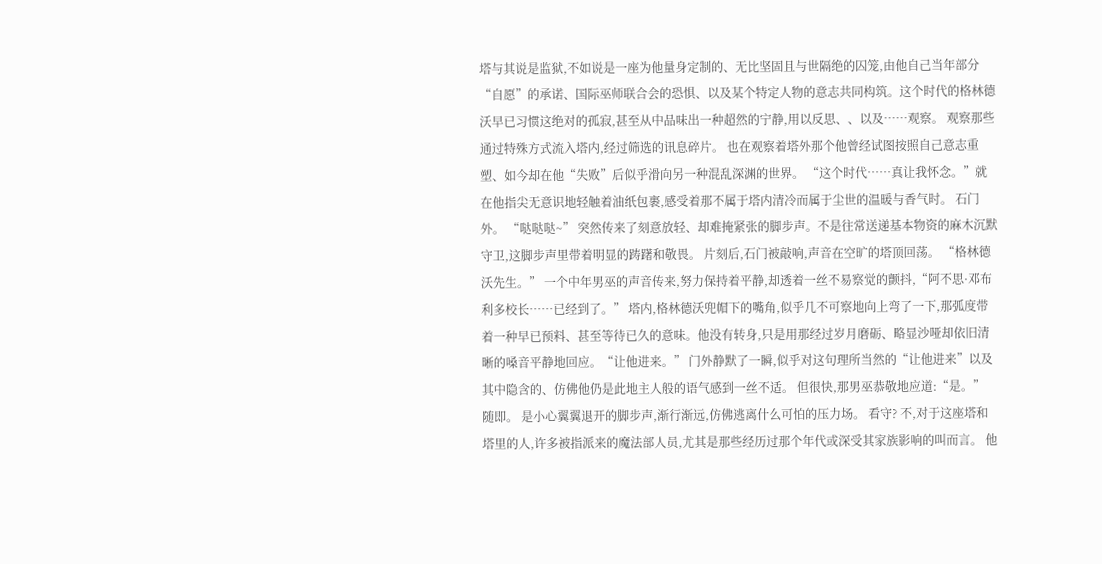塔与其说是监狱,不如说是一座为他量身定制的、无比坚固且与世隔绝的囚笼,由他自己当年部分“自愿”的承诺、国际巫师联合会的恐惧、以及某个特定人物的意志共同构筑。这个时代的格林德沃早已习惯这绝对的孤寂,甚至从中品味出一种超然的宁静,用以反思、、以及……观察。 观察那些通过特殊方式流入塔内,经过筛选的讯息碎片。 也在观察着塔外那个他曾经试图按照自己意志重塑、如今却在他“失败”后似乎滑向另一种混乱深渊的世界。 “这个时代……真让我怀念。”就在他指尖无意识地轻触着油纸包裹,感受着那不属于塔内清冷而属于尘世的温暖与香气时。 石门外。 “哒哒哒~” 突然传来了刻意放轻、却难掩紧张的脚步声。不是往常送递基本物资的麻木沉默守卫,这脚步声里带着明显的踌躇和敬畏。 片刻后,石门被敲响,声音在空旷的塔顶回荡。 “格林德沃先生。” 一个中年男巫的声音传来,努力保持着平静,却透着一丝不易察觉的颤抖,“阿不思·邓布利多校长……已经到了。” 塔内,格林德沃兜帽下的嘴角,似乎几不可察地向上弯了一下,那弧度带着一种早已预料、甚至等待已久的意味。他没有转身,只是用那经过岁月磨砺、略显沙哑却依旧清晰的嗓音平静地回应。“让他进来。” 门外静默了一瞬,似乎对这句理所当然的“让他进来”以及其中隐含的、仿佛他仍是此地主人般的语气感到一丝不适。 但很快,那男巫恭敬地应道:“是。” 随即。 是小心翼翼退开的脚步声,渐行渐远,仿佛逃离什么可怕的压力场。 看守? 不,对于这座塔和塔里的人,许多被指派来的魔法部人员,尤其是那些经历过那个年代或深受其家族影响的叫而言。 他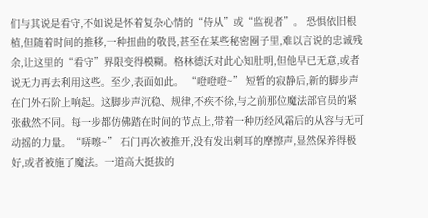们与其说是看守,不如说是怀着复杂心情的“侍从”或“监视者”。 恐惧依旧根植,但随着时间的推移,一种扭曲的敬畏,甚至在某些秘密圈子里,难以言说的忠诚残余,让这里的“看守”界限变得模糊。格林德沃对此心知肚明,但他早已无意,或者说无力再去利用这些。至少,表面如此。 “噔噔噔~” 短暂的寂静后,新的脚步声在门外石阶上响起。这脚步声沉稳、规律,不疾不徐,与之前那位魔法部官员的紧张截然不同。每一步都仿佛踏在时间的节点上,带着一种历经风霜后的从容与无可动摇的力量。“哢嚓~” 石门再次被推开,没有发出刺耳的摩擦声,显然保养得极好,或者被施了魔法。一道高大挺拔的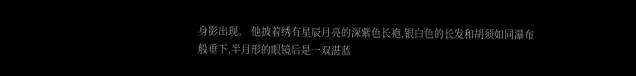身影出现。 他披着绣有星辰月亮的深紫色长袍,银白色的长发和胡须如同瀑布般垂下,半月形的眼镜后是一双湛蓝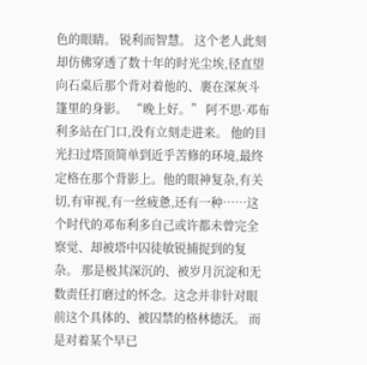色的眼睛。 锐利而智慧。 这个老人此刻却仿佛穿透了数十年的时光尘埃,径直望向石桌后那个背对着他的、裹在深灰斗篷里的身影。 “晚上好。” 阿不思·邓布利多站在门口,没有立刻走进来。 他的目光扫过塔顶简单到近乎苦修的环境,最终定格在那个背影上。他的眼神复杂,有关切,有审视,有一丝疲惫,还有一种……这个时代的邓布利多自己或许都未曾完全察觉、却被塔中囚徒敏锐捕捉到的复杂。 那是极其深沉的、被岁月沉淀和无数责任打磨过的怀念。这念并非针对眼前这个具体的、被囚禁的格林德沃。 而是对着某个早已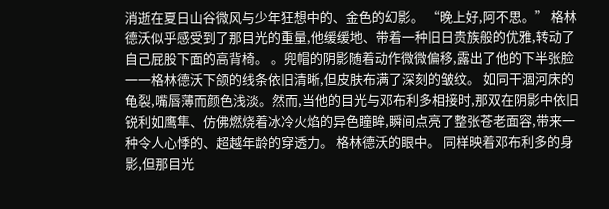消逝在夏日山谷微风与少年狂想中的、金色的幻影。 “晚上好,阿不思。” 格林德沃似乎感受到了那目光的重量,他缓缓地、带着一种旧日贵族般的优雅,转动了自己屁股下面的高背椅。 。兜帽的阴影随着动作微微偏移,露出了他的下半张脸一一格林德沃下颌的线条依旧清晰,但皮肤布满了深刻的皱纹。 如同干涸河床的龟裂,嘴唇薄而颜色浅淡。然而,当他的目光与邓布利多相接时,那双在阴影中依旧锐利如鹰隼、仿佛燃烧着冰冷火焰的异色瞳眸,瞬间点亮了整张苍老面容,带来一种令人心悸的、超越年龄的穿透力。 格林德沃的眼中。 同样映着邓布利多的身影,但那目光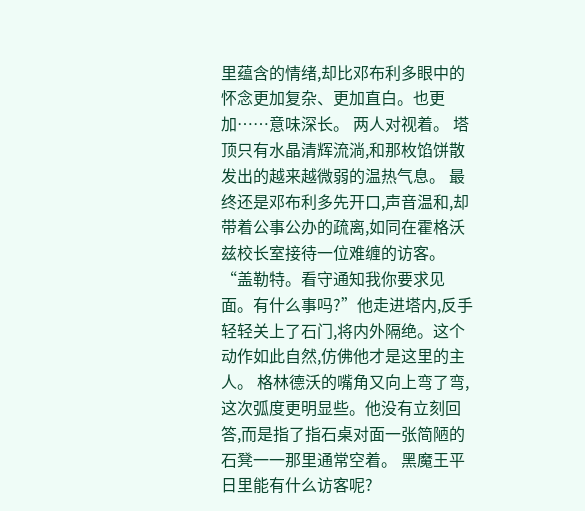里蕴含的情绪,却比邓布利多眼中的怀念更加复杂、更加直白。也更加……意味深长。 两人对视着。 塔顶只有水晶清辉流淌,和那枚馅饼散发出的越来越微弱的温热气息。 最终还是邓布利多先开口,声音温和,却带着公事公办的疏离,如同在霍格沃兹校长室接待一位难缠的访客。 “盖勒特。看守通知我你要求见面。有什么事吗?”他走进塔内,反手轻轻关上了石门,将内外隔绝。这个动作如此自然,仿佛他才是这里的主人。 格林德沃的嘴角又向上弯了弯,这次弧度更明显些。他没有立刻回答,而是指了指石桌对面一张简陋的石凳一一那里通常空着。 黑魔王平日里能有什么访客呢?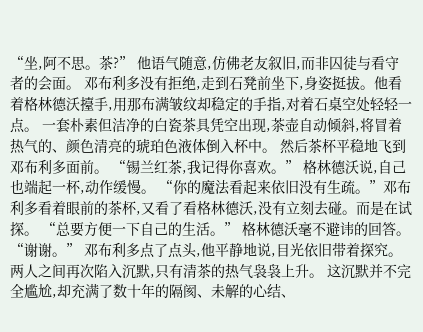“坐,阿不思。茶?” 他语气随意,仿佛老友叙旧,而非囚徒与看守者的会面。 邓布利多没有拒绝,走到石凳前坐下,身姿挺拔。他看着格林德沃擡手,用那布满皱纹却稳定的手指,对着石桌空处轻轻一点。 一套朴素但洁净的白瓷茶具凭空出现,茶壶自动倾斜,将冒着热气的、颜色清亮的琥珀色液体倒入杯中。 然后茶杯平稳地飞到邓布利多面前。 “锡兰红茶,我记得你喜欢。” 格林德沃说,自己也端起一杯,动作缓慢。 “你的魔法看起来依旧没有生疏。”邓布利多看着眼前的茶杯,又看了看格林德沃,没有立刻去碰。而是在试探。 “总要方便一下自己的生活。” 格林德沃毫不避讳的回答。 “谢谢。” 邓布利多点了点头,他平静地说,目光依旧带着探究。两人之间再次陷入沉默,只有清茶的热气袅袅上升。 这沉默并不完全尴尬,却充满了数十年的隔阂、未解的心结、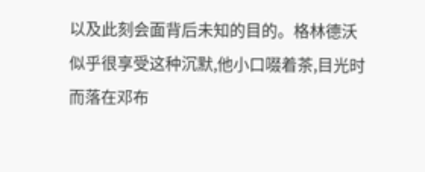以及此刻会面背后未知的目的。格林德沃似乎很享受这种沉默,他小口啜着茶,目光时而落在邓布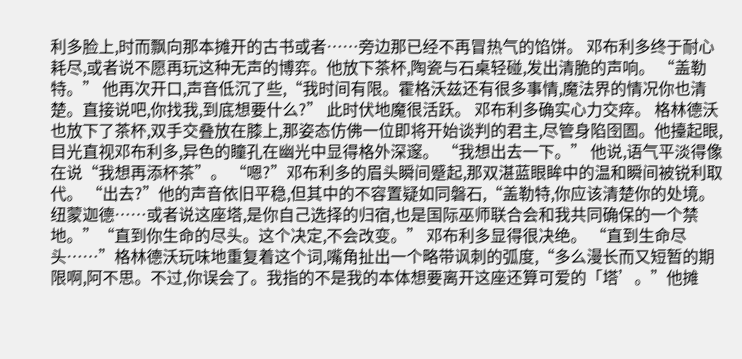利多脸上,时而飘向那本摊开的古书或者……旁边那已经不再冒热气的馅饼。 邓布利多终于耐心耗尽,或者说不愿再玩这种无声的博弈。他放下茶杯,陶瓷与石桌轻碰,发出清脆的声响。 “盖勒特。” 他再次开口,声音低沉了些,“我时间有限。霍格沃兹还有很多事情,魔法界的情况你也清楚。直接说吧,你找我,到底想要什么?” 此时伏地魔很活跃。 邓布利多确实心力交瘁。 格林德沃也放下了茶杯,双手交叠放在膝上,那姿态仿佛一位即将开始谈判的君主,尽管身陷囹圄。他擡起眼,目光直视邓布利多,异色的瞳孔在幽光中显得格外深邃。 “我想出去一下。” 他说,语气平淡得像在说“我想再添杯茶”。 “嗯?”邓布利多的眉头瞬间蹙起,那双湛蓝眼眸中的温和瞬间被锐利取代。 “出去?”他的声音依旧平稳,但其中的不容置疑如同磐石,“盖勒特,你应该清楚你的处境。纽蒙迦德……或者说这座塔,是你自己选择的归宿,也是国际巫师联合会和我共同确保的一个禁地。”“直到你生命的尽头。这个决定,不会改变。” 邓布利多显得很决绝。 “直到生命尽头……”格林德沃玩味地重复着这个词,嘴角扯出一个略带讽刺的弧度,“多么漫长而又短暂的期限啊,阿不思。不过,你误会了。我指的不是我的本体想要离开这座还算可爱的「塔’。”他摊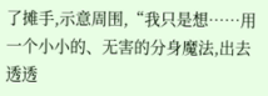了摊手,示意周围,“我只是想……用一个小小的、无害的分身魔法,出去透透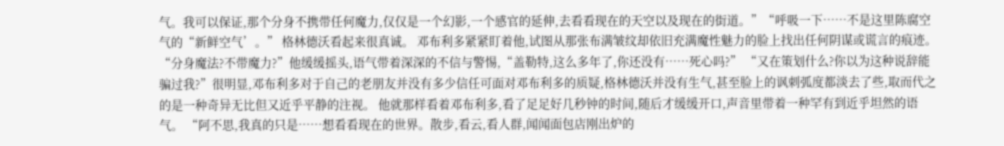气。我可以保证,那个分身不携带任何魔力,仅仅是一个幻影,一个感官的延伸,去看看现在的天空以及现在的街道。”“呼吸一下……不是这里陈腐空气的“新鲜空气’。” 格林德沃看起来很真诚。 邓布利多紧紧盯着他,试图从那张布满皱纹却依旧充满魔性魅力的脸上找出任何阴谋或谎言的痕迹。“分身魔法?不带魔力?”他缓缓摇头,语气带着深深的不信与警惕,“盖勒特,这么多年了,你还没有……死心吗?” “又在策划什么?你以为这种说辞能骗过我?”很明显,邓布利多对于自己的老朋友并没有多少信任可面对邓布利多的质疑,格林德沃并没有生气,甚至脸上的讽刺弧度都淡去了些,取而代之的是一种奇异无比但又近乎平静的注视。 他就那样看着邓布利多,看了足足好几秒钟的时间,随后才缓缓开口,声音里带着一种罕有到近乎坦然的语气。 “阿不思,我真的只是……想看看现在的世界。散步,看云,看人群,闻闻面包店刚出炉的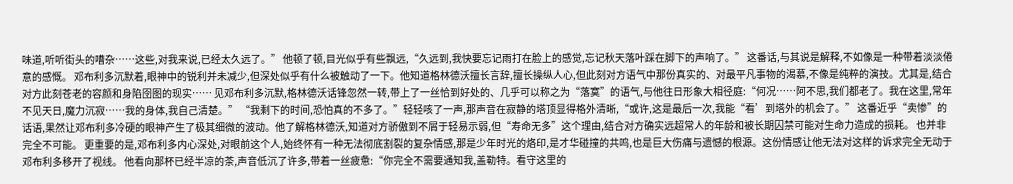味道,听听街头的嘈杂……这些,对我来说,已经太久远了。” 他顿了顿,目光似乎有些飘远,“久远到,我快要忘记雨打在脸上的感觉,忘记秋天落叶踩在脚下的声响了。” 这番话,与其说是解释,不如像是一种带着淡淡倦意的感慨。 邓布利多沉默着,眼神中的锐利并未减少,但深处似乎有什么被触动了一下。他知道格林德沃擅长言辞,擅长操纵人心,但此刻对方语气中那份真实的、对最平凡事物的渴慕,不像是纯粹的演技。尤其是,结合对方此刻苍老的容颜和身陷囹图的现实…… 见邓布利多沉默,格林德沃话锋忽然一转,带上了一丝恰到好处的、几乎可以称之为“落寞”的语气,与他往日形象大相径庭:“何况……阿不思,我们都老了。我在这里,常年不见天日,魔力沉寂……我的身体,我自己清楚。” “我剩下的时间,恐怕真的不多了。”轻轻咳了一声,那声音在寂静的塔顶显得格外清晰,“或许,这是最后一次,我能“看’到塔外的机会了。” 这番近乎“卖惨”的话语,果然让邓布利多冷硬的眼神产生了极其细微的波动。他了解格林德沃,知道对方骄傲到不屑于轻易示弱,但“寿命无多”这个理由,结合对方确实远超常人的年龄和被长期囚禁可能对生命力造成的损耗。 也并非完全不可能。 更重要的是,邓布利多内心深处,对眼前这个人,始终怀有一种无法彻底割裂的复杂情感,那是少年时光的烙印,是才华碰撞的共鸣,也是巨大伤痛与遗憾的根源。这份情感让他无法对这样的诉求完全无动于邓布利多移开了视线。 他看向那杯已经半凉的茶,声音低沉了许多,带着一丝疲惫:“你完全不需要通知我,盖勒特。看守这里的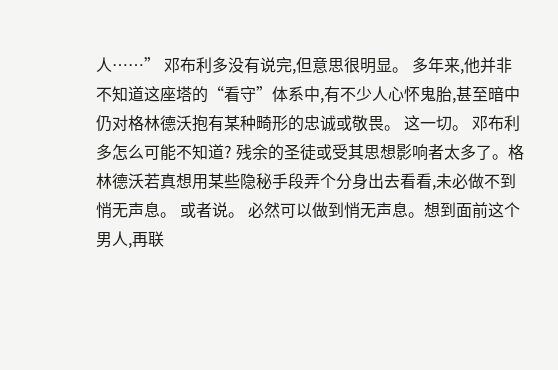人……” 邓布利多没有说完,但意思很明显。 多年来,他并非不知道这座塔的“看守”体系中,有不少人心怀鬼胎,甚至暗中仍对格林德沃抱有某种畸形的忠诚或敬畏。 这一切。 邓布利多怎么可能不知道? 残余的圣徒或受其思想影响者太多了。格林德沃若真想用某些隐秘手段弄个分身出去看看,未必做不到悄无声息。 或者说。 必然可以做到悄无声息。想到面前这个男人,再联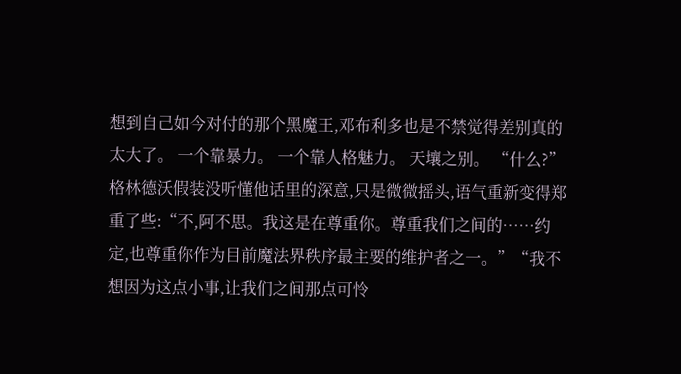想到自己如今对付的那个黑魔王,邓布利多也是不禁觉得差别真的太大了。 一个靠暴力。 一个靠人格魅力。 天壤之别。 “什么?”格林德沃假装没听懂他话里的深意,只是微微摇头,语气重新变得郑重了些:“不,阿不思。我这是在尊重你。尊重我们之间的……约定,也尊重你作为目前魔法界秩序最主要的维护者之一。”“我不想因为这点小事,让我们之间那点可怜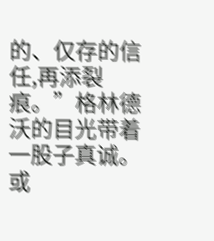的、仅存的信任,再添裂痕。”格林德沃的目光带着一股子真诚。 或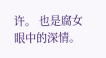许。 也是腐女眼中的深情。